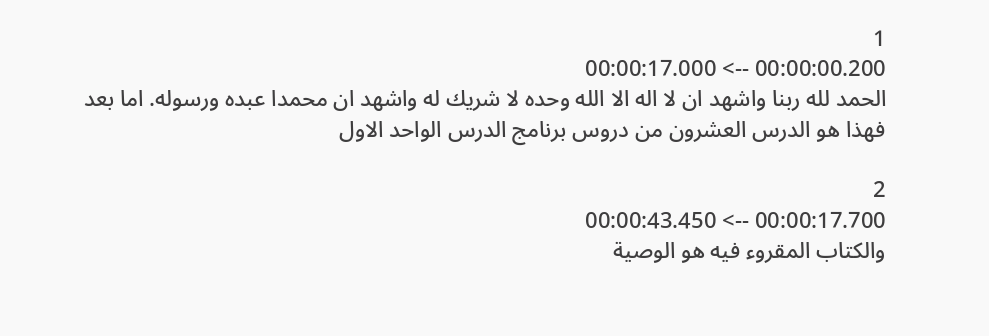1
00:00:00.200 --> 00:00:17.000
الحمد لله ربنا واشهد ان لا اله الا الله وحده لا شريك له واشهد ان محمدا عبده ورسوله. اما بعد فهذا هو الدرس العشرون من دروس برنامج الدرس الواحد الاول

2
00:00:17.700 --> 00:00:43.450
والكتاب المقروء فيه هو الوصية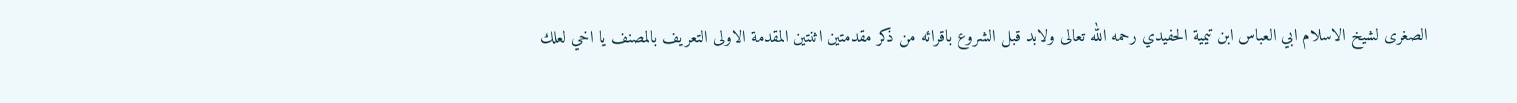الصغرى لشيخ الاسلام ابي العباس ابن تيمية الحفيدي رحمه الله تعالى ولابد قبل الشروع باقرائه من ذكر مقدمتين اثنتين المقدمة الاولى التعريف بالمصنف يا اخي لعلك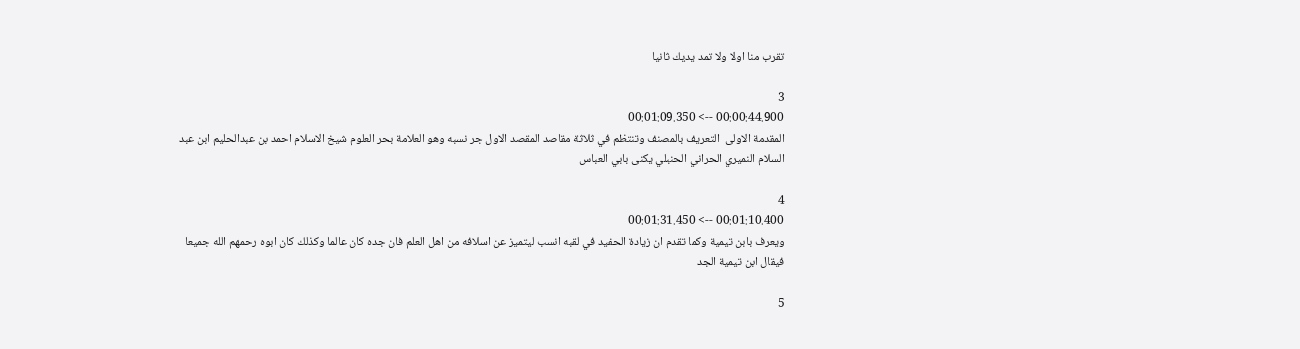تقرب منا اولا ولا تمد يديك ثانيا

3
00:00:44.900 --> 00:01:09.350
المقدمة الاولى  التعريف بالمصنف وتنتظم في ثلاثة مقاصد المقصد الاول جر نسبه وهو العلامة بحر العلوم شيخ الاسلام احمد بن عبدالحليم ابن عبد السلام النميري الحراني الحنبلي يكنى بابي العباس

4
00:01:10.400 --> 00:01:31.450
ويعرف بابن تيمية وكما تقدم ان زيادة الحفيد في لقبه انسب ليتميز عن اسلافه من اهل العلم فان جده كان عالما وكذلك كان ابوه رحمهم الله جميعا فيقال ابن تيمية الجد

5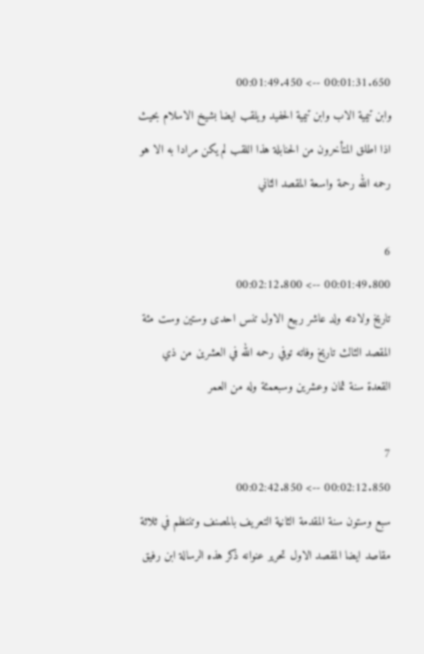00:01:31.650 --> 00:01:49.450
وابن تيمية الاب وابن تيمية الحفيد ويلقب ايضا بشيخ الاسلام بحيث اذا اطلق المتأخرون من الحنابلة هذا اللقب لم يكن مرادا به الا هو رحمه الله رحمة واسعة المقصد الثاني

6
00:01:49.800 --> 00:02:12.800
تاريخ ولادته ولد عاشر ربيع الاول تنس احدى وستين وست مئة المقصد الثالث تاريخ وفاته توفي رحمه الله في العشرين من ذي القعدة سنة ثمان وعشرين وسبعمئة وله من العمر

7
00:02:12.850 --> 00:02:42.850
سبع وستون سنة المقدمة الثانية التعريف بالمصنف وتنتظم في ثلاثة مقاصد ايضا المقصد الاول تحرير عنوانه ذكر هذه الرسالة ابن رفيق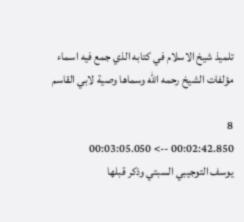تلميذ شيخ الاسلام في كتابه الذي جمع فيه اسماء مؤلفات الشيخ رحمه الله وسماها وصية لابي القاسم

8
00:02:42.850 --> 00:03:05.050
يوسف التوجيبي السبتي وذكر قبلها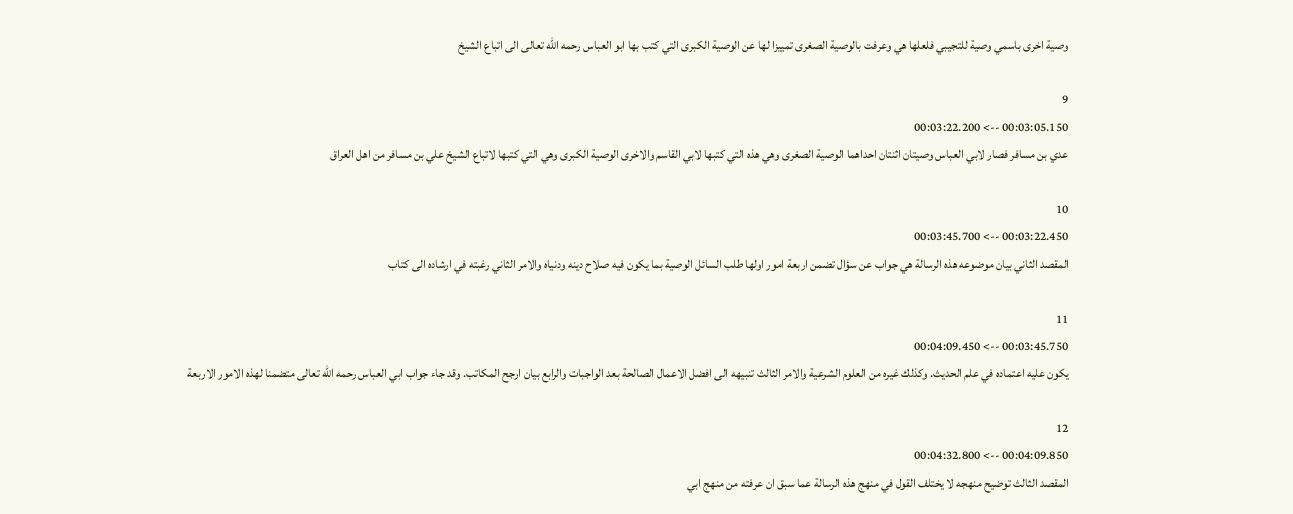وصية اخرى باسمي وصية للتجيبي فلعلها هي وعرفت بالوصية الصغرى تمييزا لها عن الوصية الكبرى التي كتب بها ابو العباس رحمه الله تعالى الى اتباع الشيخ

9
00:03:05.150 --> 00:03:22.200
عدي بن مسافر فصار لابي العباس وصيتان اثنتان احداهما الوصية الصغرى وهي هذه التي كتبها لابي القاسم والاخرى الوصية الكبرى وهي التي كتبها لاتباع الشيخ علي بن مسافر من اهل العراق

10
00:03:22.450 --> 00:03:45.700
المقصد الثاني بيان موضوعه هذه الرسالة هي جواب عن سؤال تضمن اربعة امور اولها طلب السائل الوصية بما يكون فيه صلاح دينه ودنياه والامر الثاني رغبته في ارشاده الى كتاب

11
00:03:45.750 --> 00:04:09.450
يكون عليه اعتماده في علم الحديث. وكذلك غيره من العلوم الشرعية والامر الثالث تنبيهه الى افضل الاعمال الصالحة بعد الواجبات والرابع بيان ارجح المكاتب. وقد جاء جواب ابي العباس رحمه الله تعالى متضمنا لهذه الامور الاربعة

12
00:04:09.850 --> 00:04:32.800
المقصد الثالث توضيح منهجه لا يختلف القول في منهج هذه الرسالة عما سبق ان عرفته من منهج ابي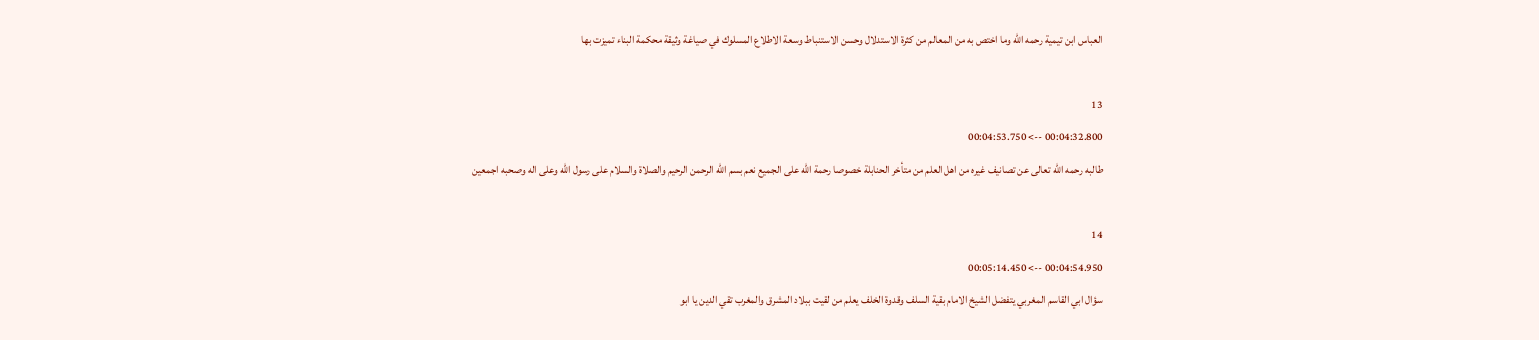العباس ابن تيمية رحمه الله وما اختص به من المعالم من كثرة الاستدلال وحسن الاستنباط وسعة الاطلاع المسلوك في صياغة وثيقة محكمة البناء تميزت بها

13
00:04:32.800 --> 00:04:53.750
طالبه رحمه الله تعالى عن تصانيف غيره من اهل العلم من متأخر الحنابلة خصوصا رحمة الله على الجميع نعم بسم الله الرحمن الرحيم والصلاة والسلام على رسول الله وعلى اله وصحبه اجمعين

14
00:04:54.950 --> 00:05:14.450
سؤال ابي القاسم المغربي يتفضل الشيخ الامام بقية السلف وقدوة الخلف يعلم من لقيت ببلاد المشرق والمغرب تقي الدين يا ابو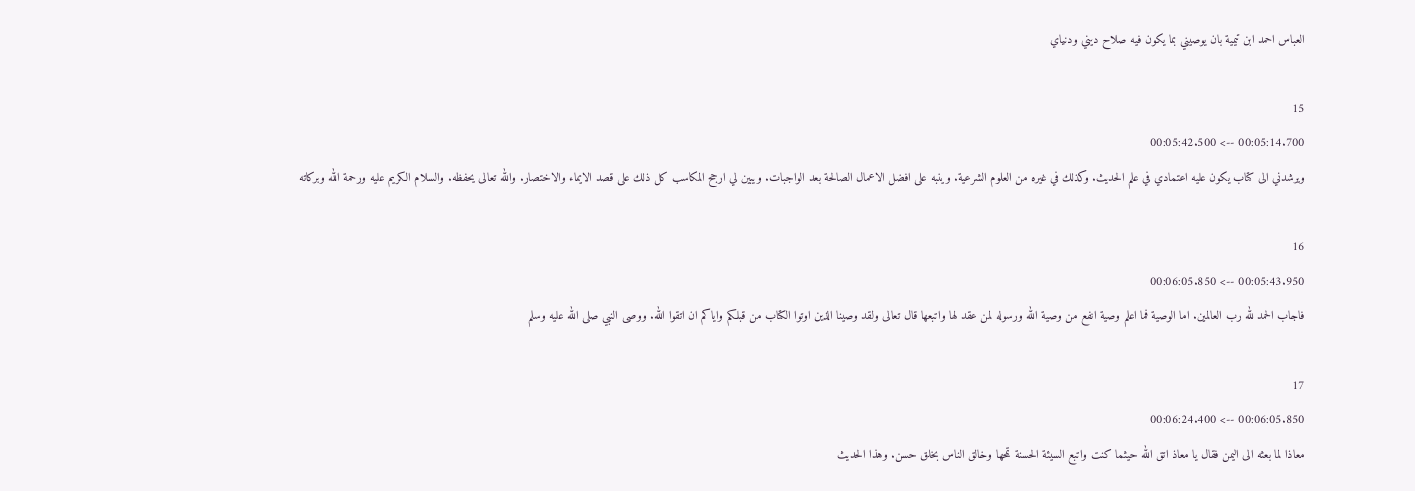العباس احمد ابن تيمية بان يوصيني بما يكون فيه صلاح ديني ودنياي

15
00:05:14.700 --> 00:05:42.500
ويرشدني الى كتاب يكون عليه اعتمادي في علم الحديث. وكذلك في غيره من العلوم الشرعية. وينبه على افضل الاعمال الصالحة بعد الواجبات. ويبين لي ارجح المكاسب كل ذلك على قصد الايماء والاختصار. والله تعالى يحفظه. والسلام الكريم عليه ورحمة الله وبركاته

16
00:05:43.950 --> 00:06:05.850
فاجاب الحمد لله رب العالمين. اما الوصية فما اعلم وصية انفع من وصية الله ورسوله لمن عقد لها واتبعها قال تعالى ولقد وصينا الذين اوتوا الكتاب من قبلكم واياكم ان اتقوا الله. ووصى النبي صلى الله عليه وسلم

17
00:06:05.850 --> 00:06:24.400
معاذا لما بعثه الى اليمن فقال يا معاذ اتق الله حيثما كنت واتبع السيئة الحسنة تمحها وخالق الناس بخلق حسن. وهذا الحديث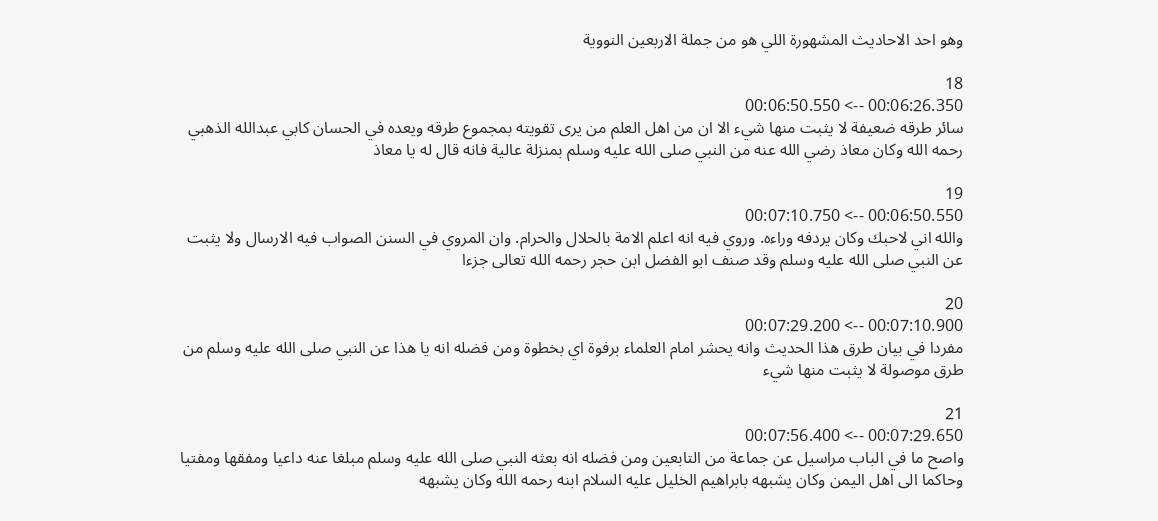وهو احد الاحاديث المشهورة اللي هو من جملة الاربعين النووية

18
00:06:26.350 --> 00:06:50.550
سائر طرقه ضعيفة لا يثبت منها شيء الا ان من اهل العلم من يرى تقويته بمجموع طرقه ويعده في الحسان كابي عبدالله الذهبي رحمه الله وكان معاذ رضي الله عنه من النبي صلى الله عليه وسلم بمنزلة عالية فانه قال له يا معاذ

19
00:06:50.550 --> 00:07:10.750
والله اني لاحبك وكان يردفه وراءه. وروي فيه انه اعلم الامة بالحلال والحرام. وان المروي في السنن الصواب فيه الارسال ولا يثبت عن النبي صلى الله عليه وسلم وقد صنف ابو الفضل ابن حجر رحمه الله تعالى جزءا

20
00:07:10.900 --> 00:07:29.200
مفردا في بيان طرق هذا الحديث وانه يحشر امام العلماء برفوة اي بخطوة ومن فضله انه يا هذا عن النبي صلى الله عليه وسلم من طرق موصولة لا يثبت منها شيء

21
00:07:29.650 --> 00:07:56.400
واصح ما في الباب مراسيل عن جماعة من التابعين ومن فضله انه بعثه النبي صلى الله عليه وسلم مبلغا عنه داعيا ومفقها ومفتيا وحاكما الى اهل اليمن وكان يشبهه بابراهيم الخليل عليه السلام ابنه رحمه الله وكان يشبهه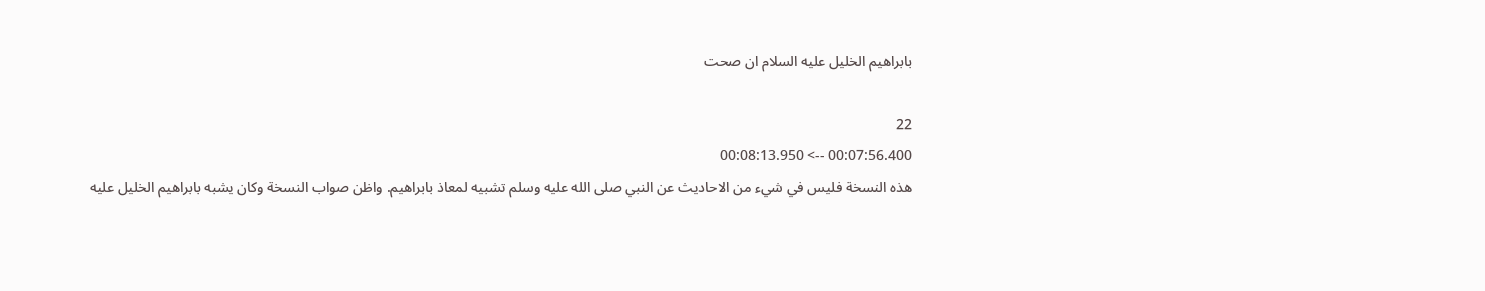بابراهيم الخليل عليه السلام ان صحت

22
00:07:56.400 --> 00:08:13.950
هذه النسخة فليس في شيء من الاحاديث عن النبي صلى الله عليه وسلم تشبيه لمعاذ بابراهيم. واظن صواب النسخة وكان يشبه بابراهيم الخليل عليه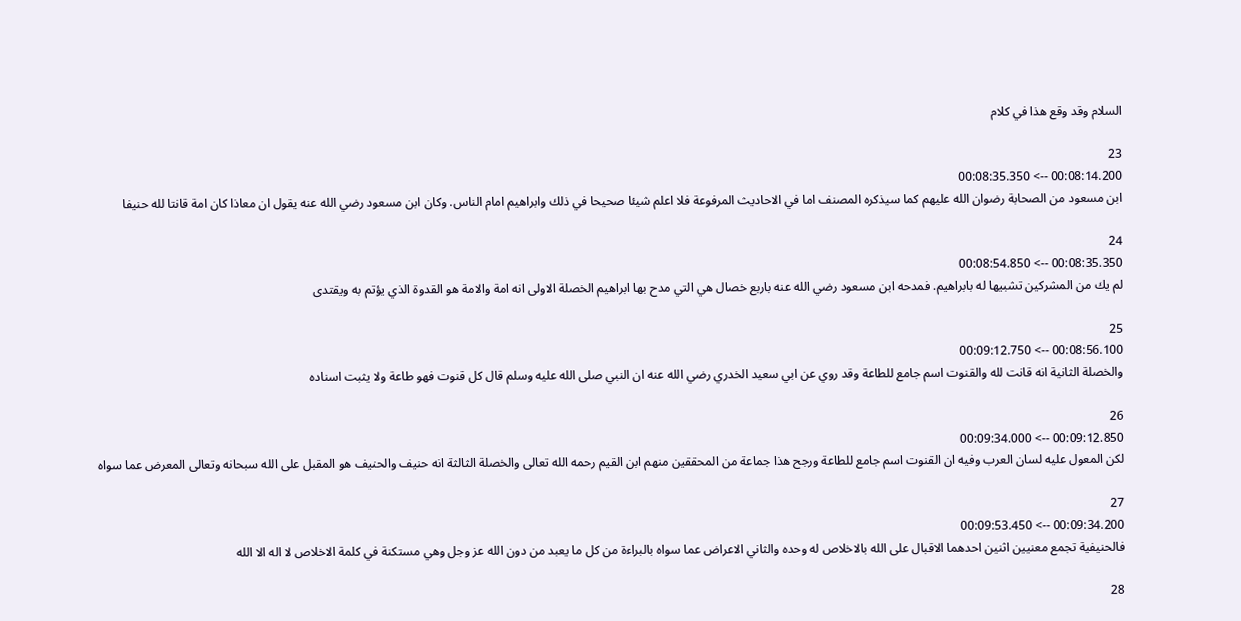السلام وقد وقع هذا في كلام

23
00:08:14.200 --> 00:08:35.350
ابن مسعود من الصحابة رضوان الله عليهم كما سيذكره المصنف اما في الاحاديث المرفوعة فلا اعلم شيئا صحيحا في ذلك وابراهيم امام الناس. وكان ابن مسعود رضي الله عنه يقول ان معاذا كان امة قانتا لله حنيفا

24
00:08:35.350 --> 00:08:54.850
لم يك من المشركين تشبيها له بابراهيم. فمدحه ابن مسعود رضي الله عنه باربع خصال هي التي مدح بها ابراهيم الخصلة الاولى انه امة والامة هو القدوة الذي يؤتم به ويقتدى

25
00:08:56.100 --> 00:09:12.750
والخصلة الثانية انه قانت لله والقنوت اسم جامع للطاعة وقد روي عن ابي سعيد الخدري رضي الله عنه ان النبي صلى الله عليه وسلم قال كل قنوت فهو طاعة ولا يثبت اسناده

26
00:09:12.850 --> 00:09:34.000
لكن المعول عليه لسان العرب وفيه ان القنوت اسم جامع للطاعة ورجح هذا جماعة من المحققين منهم ابن القيم رحمه الله تعالى والخصلة الثالثة انه حنيف والحنيف هو المقبل على الله سبحانه وتعالى المعرض عما سواه

27
00:09:34.200 --> 00:09:53.450
فالحنيفية تجمع معنيين اثنين احدهما الاقبال على الله بالاخلاص له وحده والثاني الاعراض عما سواه بالبراءة من كل ما يعبد من دون الله عز وجل وهي مستكنة في كلمة الاخلاص لا اله الا الله

28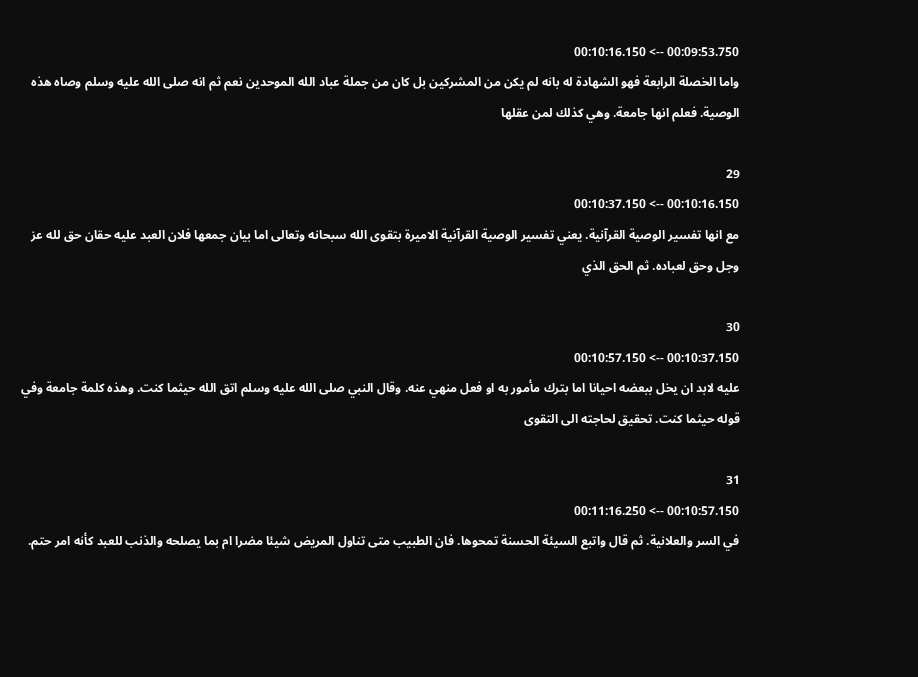00:09:53.750 --> 00:10:16.150
واما الخصلة الرابعة فهو الشهادة له بانه لم يكن من المشركين بل كان من جملة عباد الله الموحدين نعم ثم انه صلى الله عليه وسلم وصاه هذه الوصية. فعلم انها جامعة. وهي كذلك لمن عقلها

29
00:10:16.150 --> 00:10:37.150
مع انها تفسير الوصية القرآنية. يعني تفسير الوصية القرآنية الاميرة بتقوى الله سبحانه وتعالى اما بيان جمعها فلان العبد عليه حقان حق لله عز وجل وحق لعباده. ثم الحق الذي

30
00:10:37.150 --> 00:10:57.150
عليه لابد ان يخل ببعضه احيانا اما بترك مأمور به او فعل منهي عنه. وقال النبي صلى الله عليه وسلم اتق الله حيثما كنت. وهذه كلمة جامعة وفي قوله حيثما كنت. تحقيق لحاجته الى التقوى

31
00:10:57.150 --> 00:11:16.250
في السر والعلانية. ثم قال واتبع السيئة الحسنة تمحوها. فان الطبيب متى تناول المريض شيئا مضرا ام بما يصلحه والذنب للعبد كأنه امر حتم.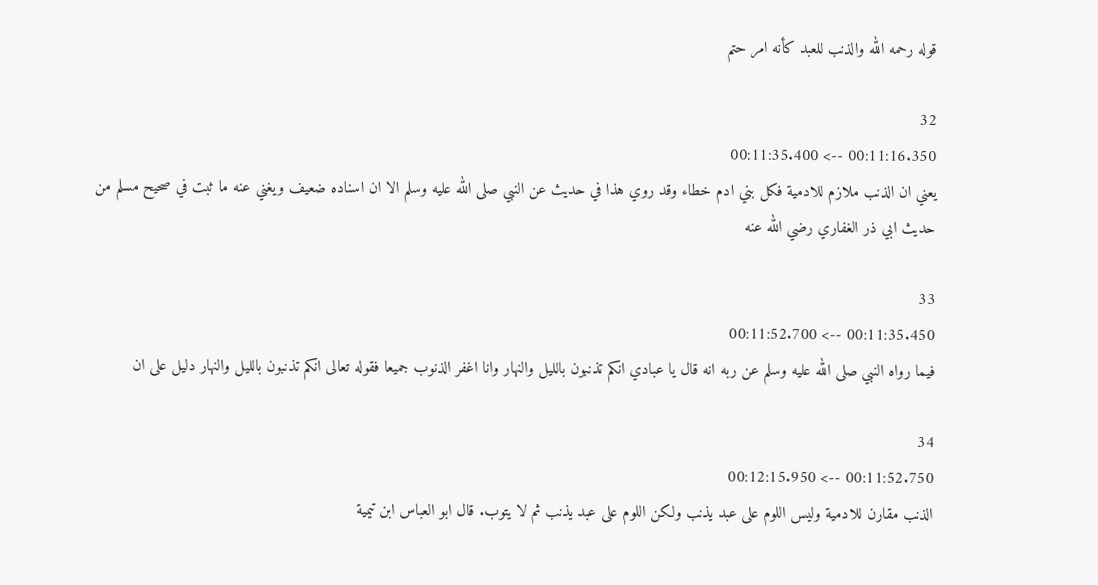قوله رحمه الله والذنب للعبد كأنه امر حتم

32
00:11:16.350 --> 00:11:35.400
يعني ان الذنب ملازم للادمية فكل بني ادم خطاء وقد روي هذا في حديث عن النبي صلى الله عليه وسلم الا ان اسناده ضعيف ويغني عنه ما ثبت في صحيح مسلم من حديث ابي ذر الغفاري رضي الله عنه

33
00:11:35.450 --> 00:11:52.700
فيما رواه النبي صلى الله عليه وسلم عن ربه انه قال يا عبادي انكم تذنبون بالليل والنهار وانا اغفر الذنوب جميعا فقوله تعالى انكم تذنبون بالليل والنهار دليل على ان

34
00:11:52.750 --> 00:12:15.950
الذنب مقارن للادمية وليس اللوم على عبد يذنب ولكن اللوم على عبد يذنب ثم لا يتوب. قال ابو العباس ابن تيمية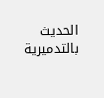الحديث بالتدميرية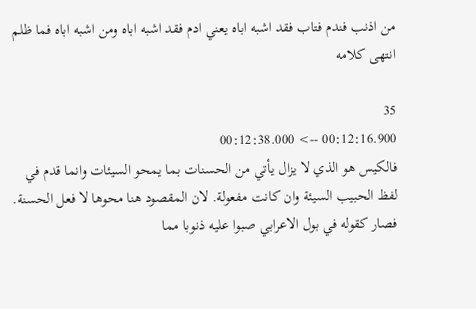من اذنب فندم فتاب فقد اشبه اباه يعني ادم فقد اشبه اباه ومن اشبه اباه فما ظلم انتهى كلامه

35
00:12:16.900 --> 00:12:38.000
فالكيس هو الذي لا يزال يأتي من الحسنات بما يمحو السيئات وانما قدم في لفظ الحبيب السيئة وان كانت مفعولة. لان المقصود هنا محوها لا فعل الحسنة. فصار كقوله في بول الاعرابي صبوا عليه ذنوبا مما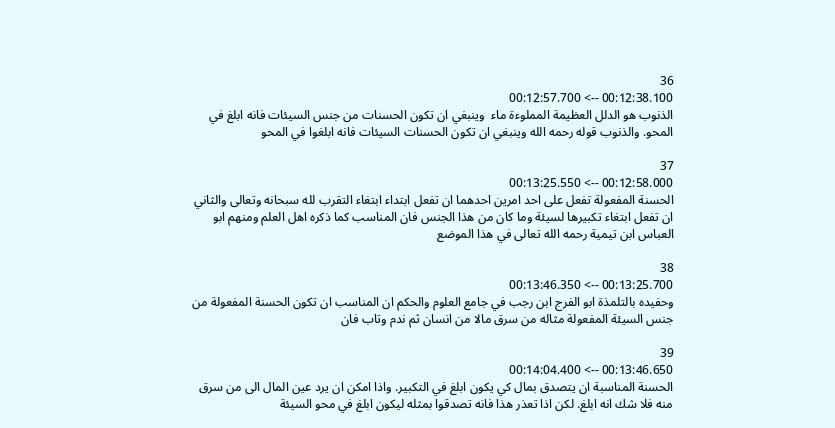36
00:12:38.100 --> 00:12:57.700
الذنوب هو الدلل العظيمة المملوءة ماء  وينبغي ان تكون الحسنات من جنس السيئات فانه ابلغ في المحو. والذنوب قوله رحمه الله وينبغي ان تكون الحسنات السيئات فانه ابلغوا في المحو

37
00:12:58.000 --> 00:13:25.550
الحسنة المفعولة تفعل على احد امرين احدهما ان تفعل ابتداء ابتغاء التقرب لله سبحانه وتعالى والثاني ان تفعل ابتغاء تكبيرها لسيئة وما كان من هذا الجنس فان المناسب كما ذكره اهل العلم ومنهم ابو العباس ابن تيمية رحمه الله تعالى في هذا الموضع

38
00:13:25.700 --> 00:13:46.350
وحفيده بالتلمذة ابو الفرج ابن رجب في جامع العلوم والحكم ان المناسب ان تكون الحسنة المفعولة من جنس السيئة المفعولة مثاله من سرق مالا من انسان ثم ندم وتاب فان

39
00:13:46.650 --> 00:14:04.400
الحسنة المناسبة ان يتصدق بمال كي يكون ابلغ في التكبير. واذا امكن ان يرد عين المال الى من سرق منه فلا شك انه ابلغ. لكن اذا تعذر هذا فانه تصدقوا بمثله ليكون ابلغ في محو السيئة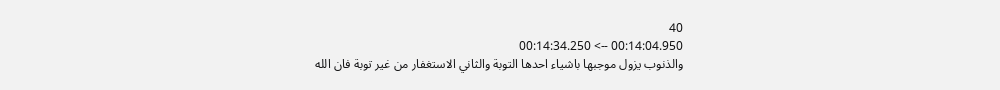40
00:14:04.950 --> 00:14:34.250
والذنوب يزول موجبها باشياء احدها التوبة والثاني الاستغفار من غير توبة فان الله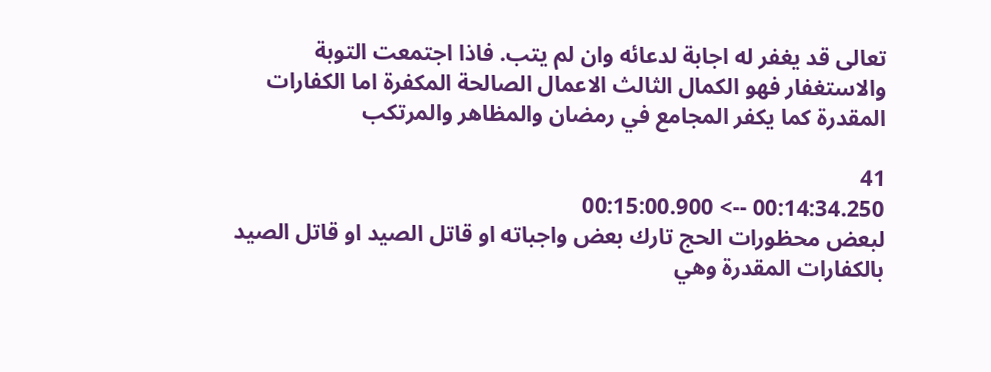تعالى قد يغفر له اجابة لدعائه وان لم يتب. فاذا اجتمعت التوبة والاستغفار فهو الكمال الثالث الاعمال الصالحة المكفرة اما الكفارات المقدرة كما يكفر المجامع في رمضان والمظاهر والمرتكب

41
00:14:34.250 --> 00:15:00.900
لبعض محظورات الحج تارك بعض واجباته او قاتل الصيد او قاتل الصيد بالكفارات المقدرة وهي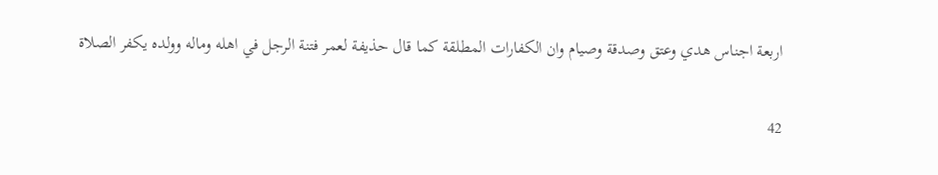اربعة اجناس هدي وعتق وصدقة وصيام وان الكفارات المطلقة كما قال حذيفة لعمر فتنة الرجل في اهله وماله وولده يكفر الصلاة

42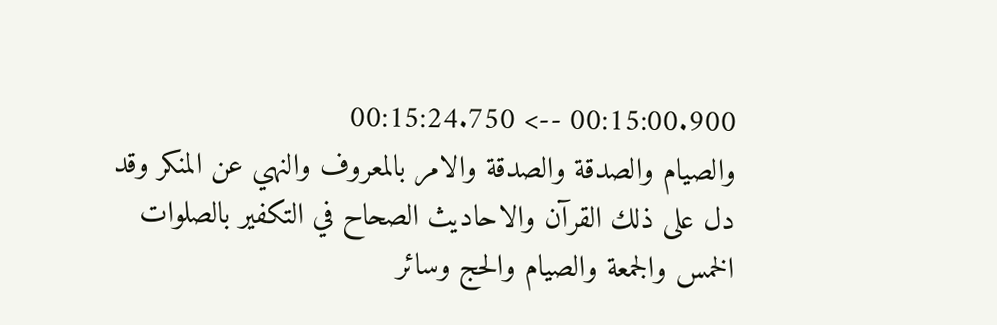00:15:00.900 --> 00:15:24.750
والصيام والصدقة والصدقة والامر بالمعروف والنهي عن المنكر وقد دل على ذلك القرآن والاحاديث الصحاح في التكفير بالصلوات الخمس والجمعة والصيام والحج وسائر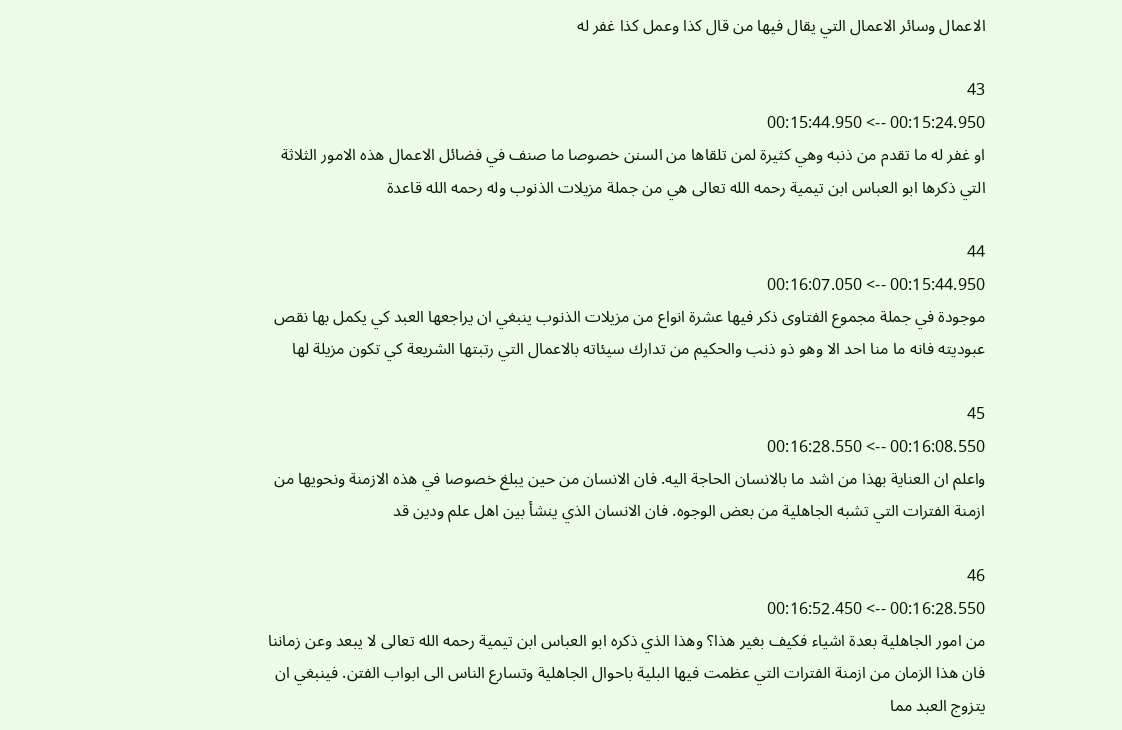الاعمال وسائر الاعمال التي يقال فيها من قال كذا وعمل كذا غفر له

43
00:15:24.950 --> 00:15:44.950
او غفر له ما تقدم من ذنبه وهي كثيرة لمن تلقاها من السنن خصوصا ما صنف في فضائل الاعمال هذه الامور الثلاثة التي ذكرها ابو العباس ابن تيمية رحمه الله تعالى هي من جملة مزيلات الذنوب وله رحمه الله قاعدة

44
00:15:44.950 --> 00:16:07.050
موجودة في جملة مجموع الفتاوى ذكر فيها عشرة انواع من مزيلات الذنوب ينبغي ان يراجعها العبد كي يكمل بها نقص عبوديته فانه ما منا احد الا وهو ذو ذنب والحكيم من تدارك سيئاته بالاعمال التي رتبتها الشريعة كي تكون مزيلة لها

45
00:16:08.550 --> 00:16:28.550
واعلم ان العناية بهذا من اشد ما بالانسان الحاجة اليه. فان الانسان من حين يبلغ خصوصا في هذه الازمنة ونحويها من ازمنة الفترات التي تشبه الجاهلية من بعض الوجوه. فان الانسان الذي ينشأ بين اهل علم ودين قد

46
00:16:28.550 --> 00:16:52.450
من امور الجاهلية بعدة اشياء فكيف بغير هذا؟ وهذا الذي ذكره ابو العباس ابن تيمية رحمه الله تعالى لا يبعد وعن زماننا فان هذا الزمان من ازمنة الفترات التي عظمت فيها البلية باحوال الجاهلية وتسارع الناس الى ابواب الفتن. فينبغي ان يتزوج العبد مما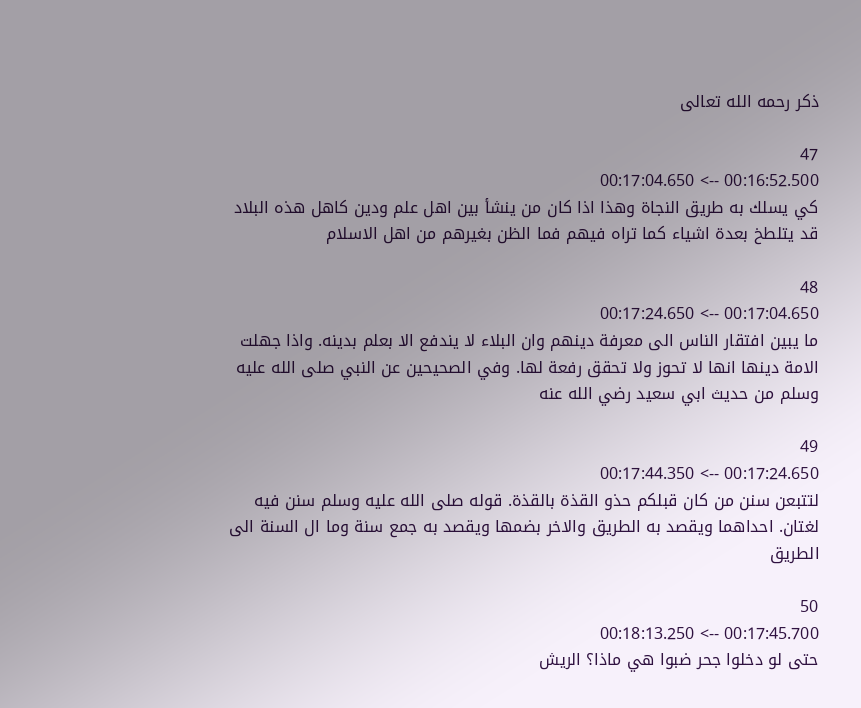ذكر رحمه الله تعالى

47
00:16:52.500 --> 00:17:04.650
كي يسلك به طريق النجاة وهذا اذا كان من ينشأ بين اهل علم ودين كاهل هذه البلاد قد يتلطخ بعدة اشياء كما تراه فيهم فما الظن بغيرهم من اهل الاسلام

48
00:17:04.650 --> 00:17:24.650
ما يبين افتقار الناس الى معرفة دينهم وان البلاء لا يندفع الا بعلم بدينه. واذا جهلت الامة دينها انها لا تحوز ولا تحقق رفعة لها. وفي الصحيحين عن النبي صلى الله عليه وسلم من حديث ابي سعيد رضي الله عنه

49
00:17:24.650 --> 00:17:44.350
لتتبعن سنن من كان قبلكم حذو القذة بالقذة. قوله صلى الله عليه وسلم سنن فيه لغتان. احداهما ويقصد به الطريق والاخر بضمها ويقصد به جمع سنة وما ال السنة الى الطريق

50
00:17:45.700 --> 00:18:13.250
حتى لو دخلوا جحر ضبوا هي ماذا؟ الريش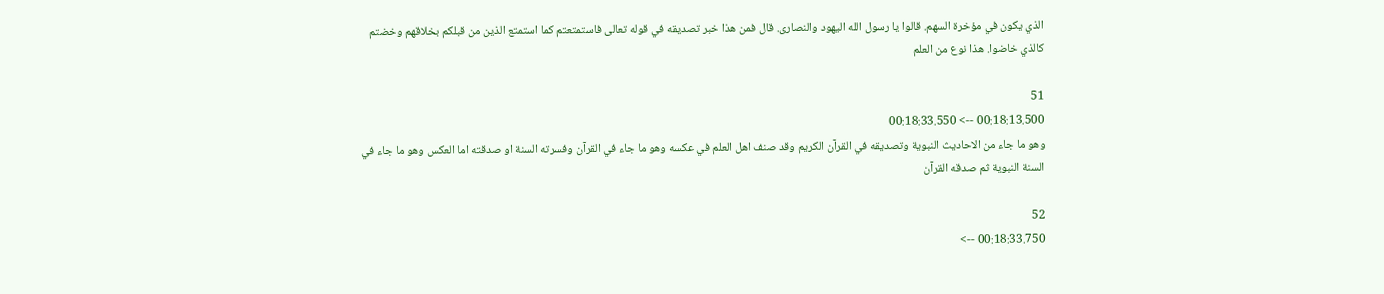الذي يكون في مؤخرة السهم. قالوا يا رسول الله اليهود والنصارى. قال فمن هذا خبر تصديقه في قوله تعالى فاستمتعتم كما استمتع الذين من قبلكم بخلاقهم وخضتم كالذي خاضوا. هذا نوع من العلم

51
00:18:13.500 --> 00:18:33.550
وهو ما جاء من الاحاديث النبوية وتصديقه في القرآن الكريم وقد صنف اهل العلم في عكسه وهو ما جاء في القرآن وفسرته السنة او صدقته اما العكس وهو ما جاء في السنة النبوية ثم صدقه القرآن

52
00:18:33.750 -->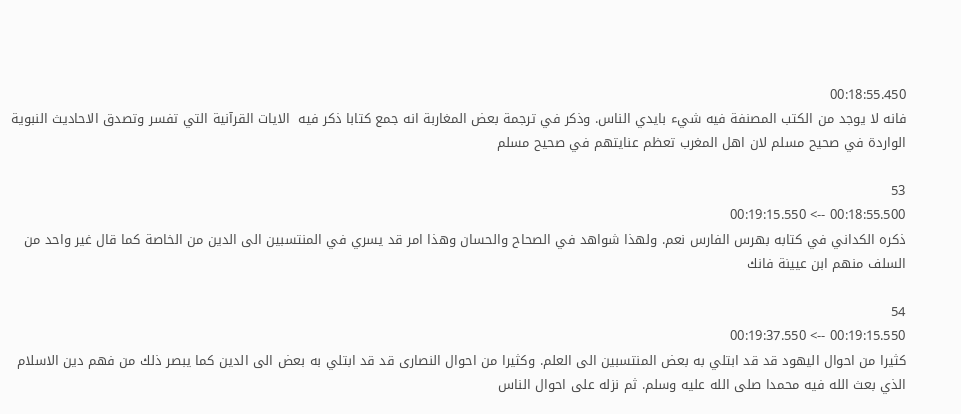00:18:55.450
فانه لا يوجد من الكتب المصنفة فيه شيء بايدي الناس. وذكر في ترجمة بعض المغاربة انه جمع كتابا ذكر فيه  الايات القرآنية التي تفسر وتصدق الاحاديث النبوية الواردة في صحيح مسلم لان اهل المغرب تعظم عنايتهم في صحيح مسلم

53
00:18:55.500 --> 00:19:15.550
ذكره الكداني في كتابه بهرس الفارس نعم. ولهذا شواهد في الصحاح والحسان وهذا امر قد يسري في المنتسبين الى الدين من الخاصة كما قال غير واحد من السلف منهم ابن عيينة فانك

54
00:19:15.550 --> 00:19:37.550
كثيرا من احوال اليهود قد قد ابتلي به بعض المنتسبين الى العلم. وكثيرا من احوال النصارى قد قد ابتلي به بعض الى الدين كما يبصر ذلك من فهم دين الاسلام الذي بعث الله فيه محمدا صلى الله عليه وسلم. ثم نزله على احوال الناس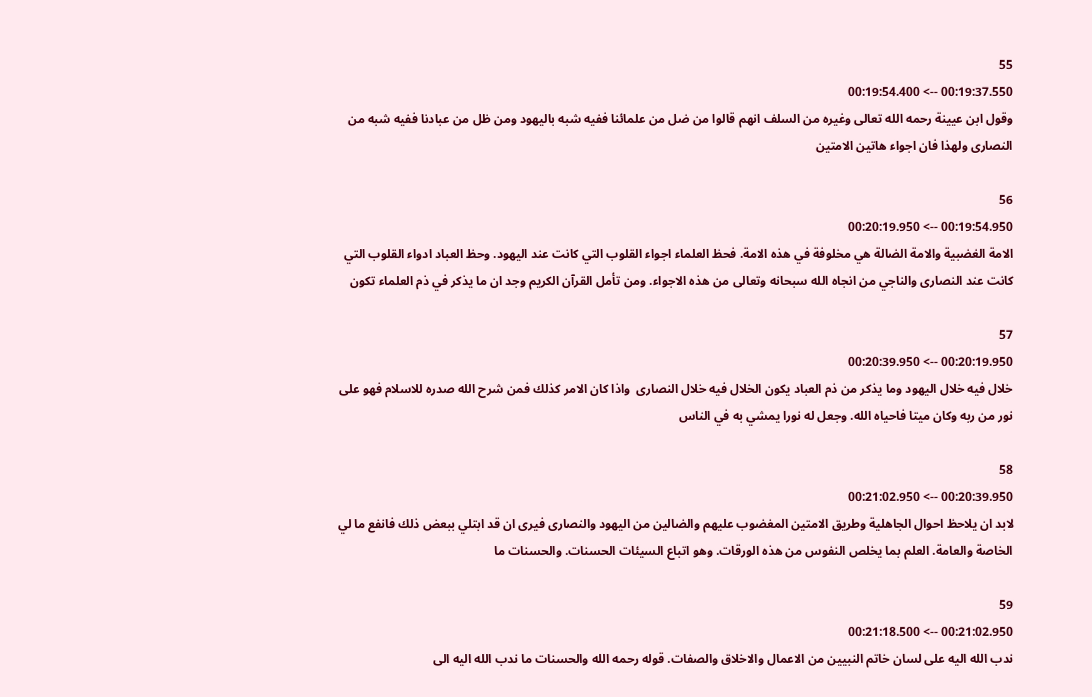55
00:19:37.550 --> 00:19:54.400
وقول ابن عيينة رحمه الله تعالى وغيره من السلف انهم قالوا من ضل من علمائنا ففيه شبه باليهود ومن ظل من عبادنا ففيه شبه من النصارى ولهذا فان اجواء هاتين الامتين

56
00:19:54.950 --> 00:20:19.950
الامة الغضبية والامة الضالة هي مخلوفة في هذه الامة. فحظ العلماء اجواء القلوب التي كانت عند اليهود. وحظ العباد ادواء القلوب التي كانت عند النصارى والناجي من انجاه الله سبحانه وتعالى من هذه الاجواء. ومن تأمل القرآن الكريم وجد ان ما يذكر في ذم العلماء تكون

57
00:20:19.950 --> 00:20:39.950
خلال فيه خلال اليهود وما يذكر من ذم العباد يكون الخلال فيه خلال النصارى  واذا كان الامر كذلك فمن شرح الله صدره للاسلام فهو على نور من ربه وكان ميتا فاحياه الله. وجعل له نورا يمشي به في الناس

58
00:20:39.950 --> 00:21:02.950
لابد ان يلاحظ احوال الجاهلية وطريق الامتين المغضوب عليهم والضالين من اليهود والنصارى فيرى ان قد ابتلي ببعض ذلك فانفع ما لي الخاصة والعامة. العلم بما يخلص النفوس من هذه الورقات. وهو اتباع السيئات الحسنات. والحسنات ما

59
00:21:02.950 --> 00:21:18.500
ندب الله اليه على لسان خاتم النبيين من الاعمال والاخلاق والصفات. قوله رحمه الله والحسنات ما ندب الله اليه الى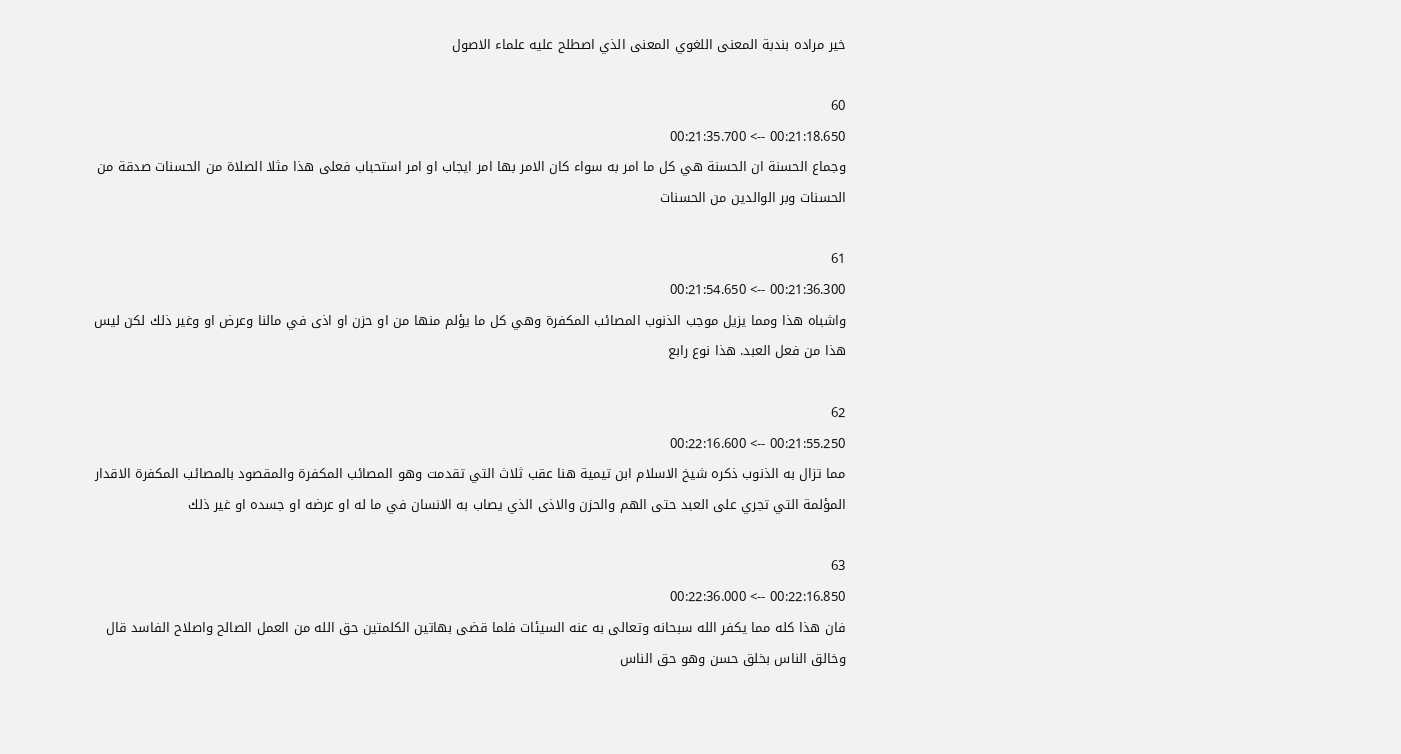خير مراده بندبة المعنى اللغوي المعنى الذي اصطلح عليه علماء الاصول

60
00:21:18.650 --> 00:21:35.700
وجماع الحسنة ان الحسنة هي كل ما امر به سواء كان الامر بها امر ايجاب او امر استحباب فعلى هذا مثلا الصلاة من الحسنات صدقة من الحسنات وبر الوالدين من الحسنات

61
00:21:36.300 --> 00:21:54.650
واشباه هذا ومما يزيل موجب الذنوب المصائب المكفرة وهي كل ما يؤلم منها من او حزن او اذى في مالنا وعرض او وغير ذلك لكن ليس هذا من فعل العبد. هذا نوع رابع

62
00:21:55.250 --> 00:22:16.600
مما تزال به الذنوب ذكره شيخ الاسلام ابن تيمية هنا عقب ثلاث التي تقدمت وهو المصائب المكفرة والمقصود بالمصائب المكفرة الاقدار المؤلمة التي تجري على العبد حتى الهم والحزن والاذى الذي يصاب به الانسان في ما له او عرضه او جسده او غير ذلك

63
00:22:16.850 --> 00:22:36.000
فان هذا كله مما يكفر الله سبحانه وتعالى به عنه السيئات فلما قضى بهاتين الكلمتين حق الله من العمل الصالح واصلاح الفاسد قال وخالق الناس بخلق حسن وهو حق الناس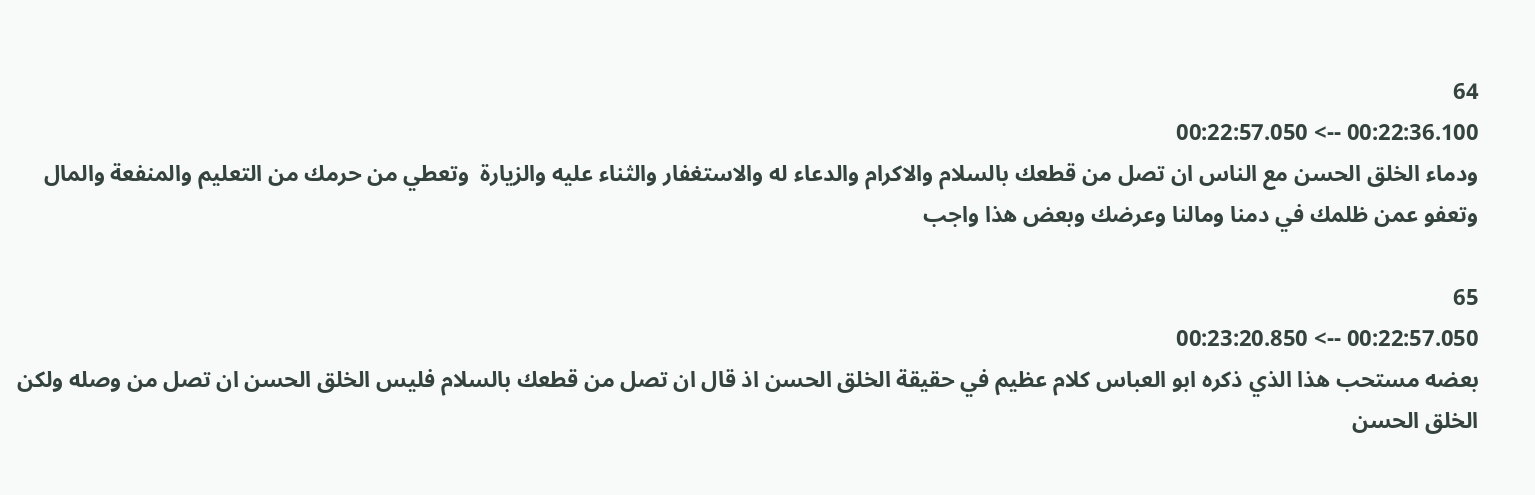64
00:22:36.100 --> 00:22:57.050
ودماء الخلق الحسن مع الناس ان تصل من قطعك بالسلام والاكرام والدعاء له والاستغفار والثناء عليه والزيارة  وتعطي من حرمك من التعليم والمنفعة والمال وتعفو عمن ظلمك في دمنا ومالنا وعرضك وبعض هذا واجب

65
00:22:57.050 --> 00:23:20.850
بعضه مستحب هذا الذي ذكره ابو العباس كلام عظيم في حقيقة الخلق الحسن اذ قال ان تصل من قطعك بالسلام فليس الخلق الحسن ان تصل من وصله ولكن الخلق الحسن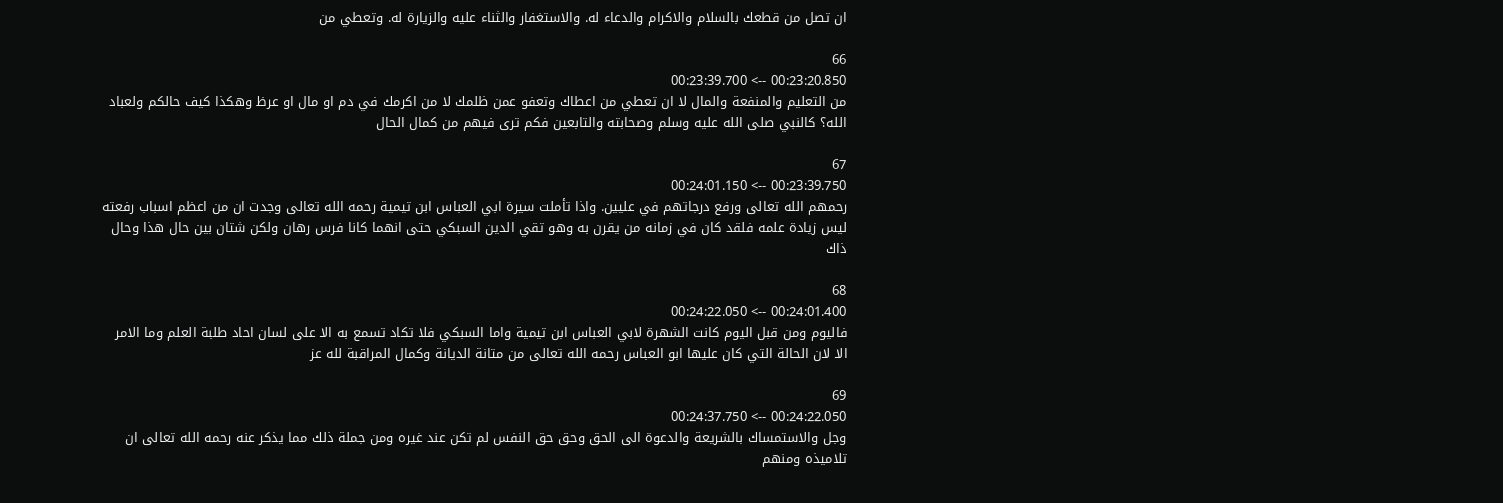ان تصل من قطعك بالسلام والاكرام والدعاء له. والاستغفار والثناء عليه والزيارة له. وتعطي من

66
00:23:20.850 --> 00:23:39.700
من التعليم والمنفعة والمال لا ان تعطي من اعطاك وتعفو عمن ظلمك لا من اكرمك في دم او مال او عرظ وهكذا كيف حالكم ولعباد الله؟ كالنبي صلى الله عليه وسلم وصحابته والتابعين فكم ترى فيهم من كمال الحال

67
00:23:39.750 --> 00:24:01.150
رحمهم الله تعالى ورفع درجاتهم في عليين. واذا تأملت سيرة ابي العباس ابن تيمية رحمه الله تعالى وجدت ان من اعظم اسباب رفعته ليس زيادة علمه فلقد كان في زمانه من يقرن به وهو تقي الدين السبكي حتى انهما كانا فرس رهان ولكن شتان بين حال هذا وحال ذاك

68
00:24:01.400 --> 00:24:22.050
فاليوم ومن قبل اليوم كانت الشهرة لابي العباس ابن تيمية واما السبكي فلا تكاد تسمع به الا على لسان احاد طلبة العلم وما الامر الا لان الحالة التي كان عليها ابو العباس رحمه الله تعالى من متانة الديانة وكمال المراقبة لله عز

69
00:24:22.050 --> 00:24:37.750
وجل والاستمساك بالشريعة والدعوة الى الحق وحق حق النفس لم تكن عند غيره ومن جملة ذلك مما يذكر عنه رحمه الله تعالى ان تلاميذه ومنهم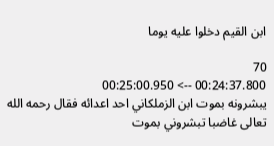ابن القيم دخلوا عليه يوما

70
00:24:37.800 --> 00:25:00.950
يبشرونه بموت ابن الزملكاني احد اعدائه فقال رحمه الله تعالى غاضبا تبشروني بموت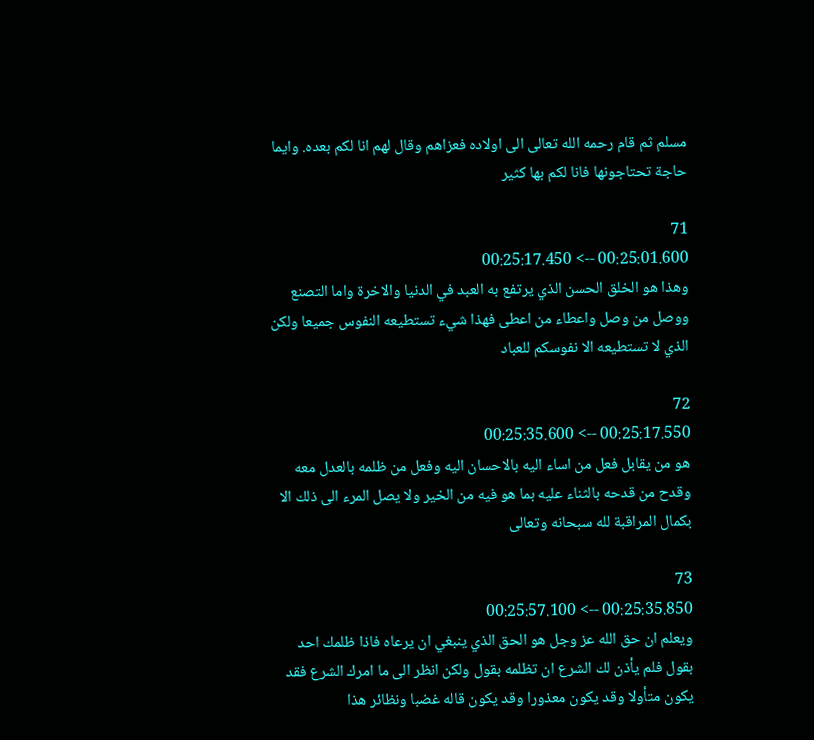مسلم ثم قام رحمه الله تعالى الى اولاده فعزاهم وقال لهم انا لكم بعده. وايما حاجة تحتاجونها فانا لكم بها كثير

71
00:25:01.600 --> 00:25:17.450
وهذا هو الخلق الحسن الذي يرتفع به العبد في الدنيا والاخرة واما التصنع ووصل من وصل واعطاء من اعطى فهذا شيء تستطيعه النفوس جميعا ولكن الذي لا تستطيعه الا نفوسكم للعباد

72
00:25:17.550 --> 00:25:35.600
هو من يقابل فعل من اساء اليه بالاحسان اليه وفعل من ظلمه بالعدل معه وقدح من قدحه بالثناء عليه بما هو فيه من الخير ولا يصل المرء الى ذلك الا بكمال المراقبة لله سبحانه وتعالى

73
00:25:35.850 --> 00:25:57.100
ويعلم ان حق الله عز وجل هو الحق الذي ينبغي ان يرعاه فاذا ظلمك احد بقول فلم يأذن لك الشرع ان تظلمه بقول ولكن انظر الى ما امرك الشرع فقد يكون متأولا وقد يكون معذورا وقد يكون قاله غضبا ونظائر هذا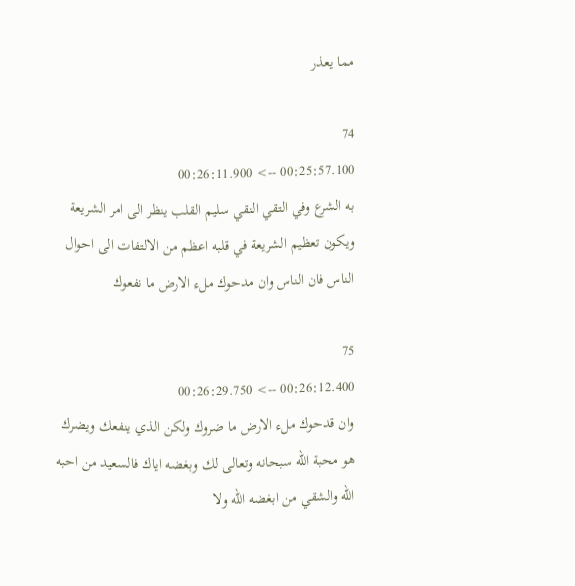مما يعذر

74
00:25:57.100 --> 00:26:11.900
به الشرع وفي التقي النقي سليم القلب ينظر الى امر الشريعة ويكون تعظيم الشريعة في قلبه اعظم من الالتفات الى احوال الناس فان الناس وان مدحوك ملء الارض ما نفعوك

75
00:26:12.400 --> 00:26:29.750
وان قدحوك ملء الارض ما ضروك ولكن الذي ينفعك ويضرك هو محبة الله سبحانه وتعالى لك وبغضه اياك فالسعيد من احبه الله والشقي من ابغضه الله ولا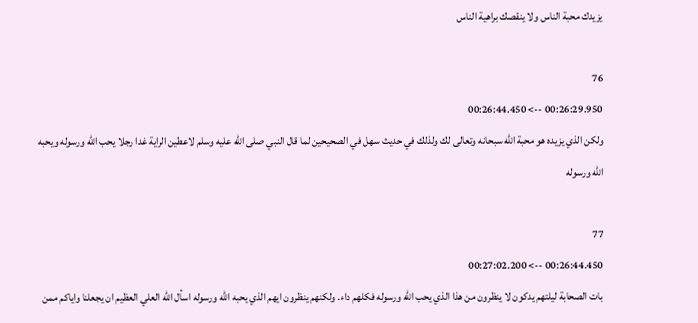يزيدك محبة الناس ولا ينقصك براهية الناس

76
00:26:29.950 --> 00:26:44.450
ولكن الذي يزيده هو محبة الله سبحانه وتعالى لك ولذلك في حديث سهل في الصحيحين لما قال النبي صلى الله عليه وسلم لاعطين الراية غدا رجلا يحب الله ورسوله ويحبه الله ورسوله

77
00:26:44.450 --> 00:27:02.200
بات الصحابة ليلتهم يدكون لا ينظرون من هذا الذي يحب الله ورسوله فكلهم داء. ولكنهم ينظرون ايهم الذي يحبه الله ورسوله اسأل الله العلي العظيم ان يجعلنا واياكم ممن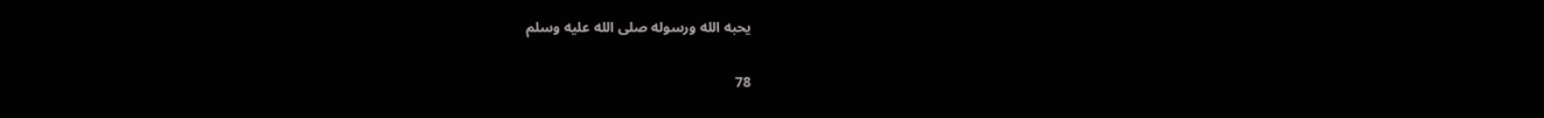يحبه الله ورسوله صلى الله عليه وسلم

78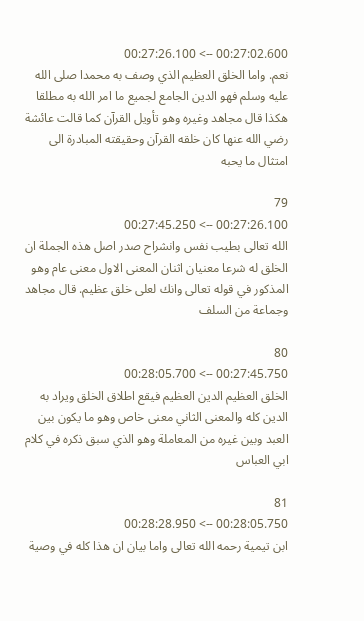00:27:02.600 --> 00:27:26.100
نعم. واما الخلق العظيم الذي وصف به محمدا صلى الله عليه وسلم فهو الدين الجامع لجميع ما امر الله به مطلقا  هكذا قال مجاهد وغيره وهو تأويل القرآن كما قالت عائشة رضي الله عنها كان خلقه القرآن وحقيقته المبادرة الى امتثال ما يحبه

79
00:27:26.100 --> 00:27:45.250
الله تعالى بطيب نفس وانشراح صدر اصل هذه الجملة ان الخلق له شرعا معنيان اثنان المعنى الاول معنى عام وهو المذكور في قوله تعالى وانك لعلى خلق عظيم. قال مجاهد وجماعة من السلف

80
00:27:45.750 --> 00:28:05.700
الخلق العظيم الدين العظيم فيقع اطلاق الخلق ويراد به الدين كله والمعنى الثاني معنى خاص وهو ما يكون بين العبد وبين غيره من المعاملة وهو الذي سبق ذكره في كلام ابي العباس

81
00:28:05.750 --> 00:28:28.950
ابن تيمية رحمه الله تعالى واما بيان ان هذا كله في وصية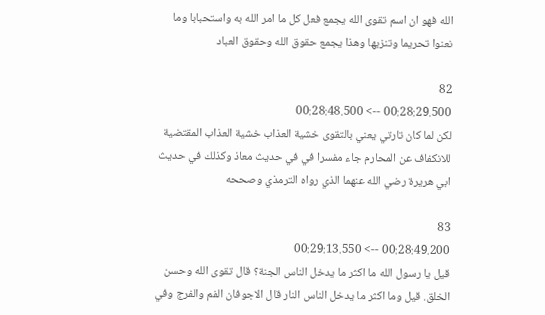الله فهو ان اسم تقوى الله يجمع فعل كل ما امر الله به واستحبابا وما نعنوا تحريما وتنزيها وهذا يجمع حقوق الله وحقوق العباد

82
00:28:29.500 --> 00:28:48.500
لكن لما كان تارتي يعني بالتقوى خشية العذاب خشية العذاب المقتضية للانكفاف عن المحارم جاء مفسرا في في حديث معاذ وكذلك في حديث ابي هريرة رضي الله عنهما الذي رواه الترمذي وصححه

83
00:28:49.200 --> 00:29:13.550
قيل يا رسول الله ما اكثر ما يدخل الناس الجنة؟ قال تقوى الله وحسن الخلق. قيل وما اكثر ما يدخل الناس النار قال الاجوفان الفم والفرج وفي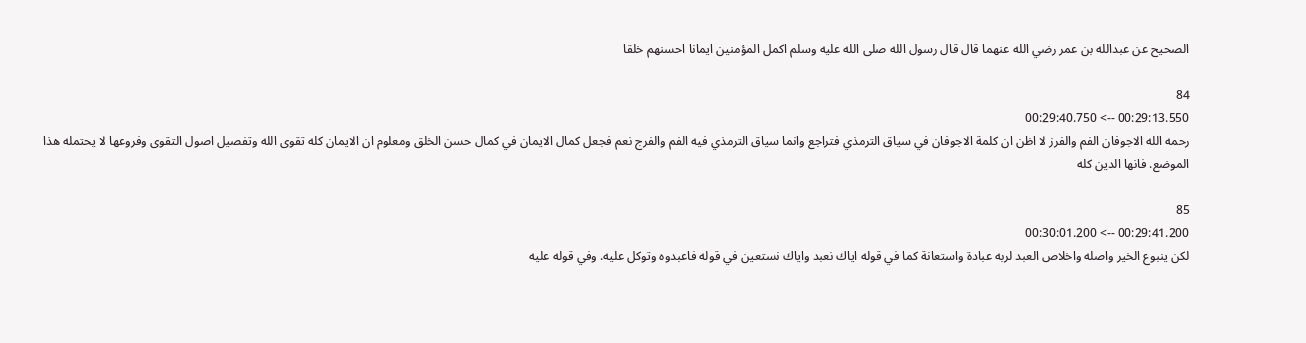الصحيح عن عبدالله بن عمر رضي الله عنهما قال قال رسول الله صلى الله عليه وسلم اكمل المؤمنين ايمانا احسنهم خلقا

84
00:29:13.550 --> 00:29:40.750
رحمه الله الاجوفان الفم والفرز لا اظن ان كلمة الاجوفان في سياق الترمذي فتراجع وانما سياق الترمذي فيه الفم والفرج نعم فجعل كمال الايمان في كمال حسن الخلق ومعلوم ان الايمان كله تقوى الله وتفصيل اصول التقوى وفروعها لا يحتمله هذا الموضع. فانها الدين كله

85
00:29:41.200 --> 00:30:01.200
لكن ينبوع الخير واصله واخلاص العبد لربه عبادة واستعانة كما في قوله اياك نعبد واياك نستعين في قوله فاعبدوه وتوكل عليه. وفي قوله عليه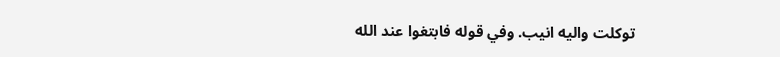توكلت واليه انيب. وفي قوله فابتغوا عند الله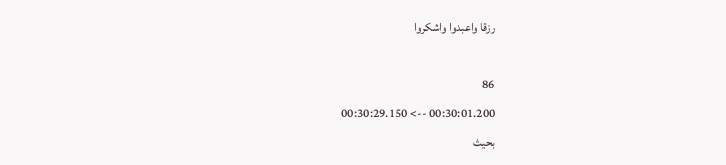رزقا واعبدوا واشكروا

86
00:30:01.200 --> 00:30:29.150
بحيث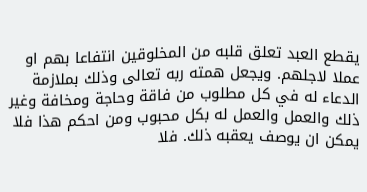يقطع العبد تعلق قلبه من المخلوقين انتفاعا بهم او عملا لاجلهم. ويجعل همته ربه تعالى وذلك بملازمة الدعاء له في كل مطلوب من فاقة وحاجة ومخافة وغير ذلك والعمل والعمل له بكل محبوب ومن احكم هذا فلا يمكن ان يوصف يعقبه ذلك. فلا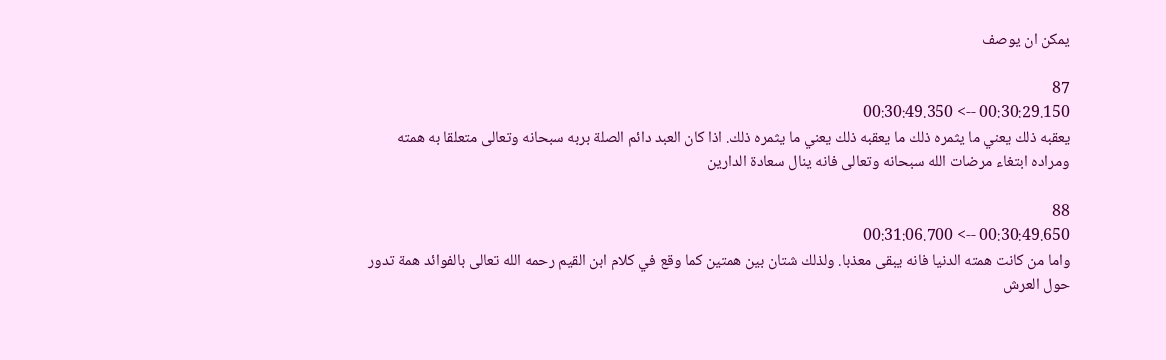يمكن ان يوصف

87
00:30:29.150 --> 00:30:49.350
يعقبه ذلك يعني ما يثمره ذلك ما يعقبه ذلك يعني ما يثمره ذلك. اذا كان العبد دائم الصلة بربه سبحانه وتعالى متعلقا به همته ومراده ابتغاء مرضات الله سبحانه وتعالى فانه ينال سعادة الدارين

88
00:30:49.650 --> 00:31:06.700
واما من كانت همته الدنيا فانه يبقى معذبا. ولذلك شتان بين همتين كما وقع في كلام ابن القيم رحمه الله تعالى بالفوائد همة تدور حول العرش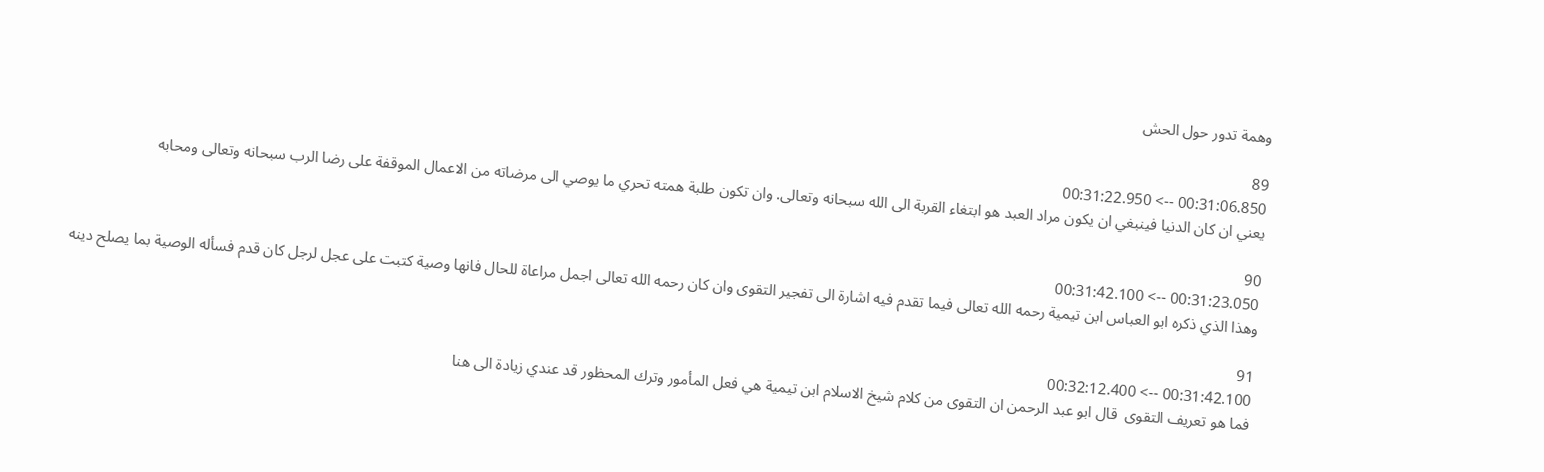وهمة تدور حول الحش

89
00:31:06.850 --> 00:31:22.950
يعني ان كان الدنيا فينبغي ان يكون مراد العبد هو ابتغاء القربة الى الله سبحانه وتعالى. وان تكون طلبة همته تحري ما يوصي الى مرضاته من الاعمال الموقفة على رضا الرب سبحانه وتعالى ومحابه

90
00:31:23.050 --> 00:31:42.100
وهذا الذي ذكره ابو العباس ابن تيمية رحمه الله تعالى فيما تقدم فيه اشارة الى تفجير التقوى وان كان رحمه الله تعالى اجمل مراعاة للحال فانها وصية كتبت على عجل لرجل كان قدم فسأله الوصية بما يصلح دينه

91
00:31:42.100 --> 00:32:12.400
فما هو تعريف التقوى  قال ابو عبد الرحمن ان التقوى من كلام شيخ الاسلام ابن تيمية هي فعل المأمور وترك المحظور قد عندي زيادة الى هنا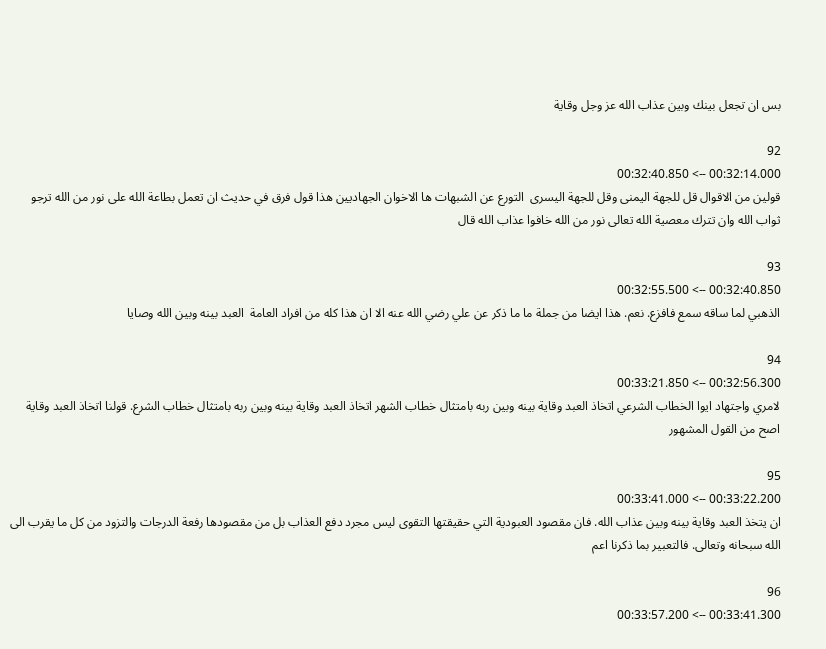بس ان تجعل بينك وبين عذاب الله عز وجل وقاية

92
00:32:14.000 --> 00:32:40.850
قولين من الاقوال قل للجهة اليمنى وقل للجهة اليسرى  التورع عن الشبهات ها الاخوان الجهاديين هذا قول فرق في حديث ان تعمل بطاعة الله على نور من الله ترجو ثواب الله وان تترك معصية الله تعالى نور من الله خافوا عذاب الله قال

93
00:32:40.850 --> 00:32:55.500
الذهبي لما ساقه سمع فافزع. نعم. هذا ايضا من جملة ما ما ذكر عن علي رضي الله عنه الا ان هذا كله من افراد العامة  العبد بينه وبين الله وصايا

94
00:32:56.300 --> 00:33:21.850
لامري واجتهاد ايوا الخطاب الشرعي اتخاذ العبد وقاية بينه وبين ربه بامتثال خطاب الشهر اتخاذ العبد وقاية بينه وبين ربه بامتثال خطاب الشرع. قولنا اتخاذ العبد وقاية اصح من القول المشهور

95
00:33:22.200 --> 00:33:41.000
ان يتخذ العبد وقاية بينه وبين عذاب الله. فان مقصود العبودية التي حقيقتها التقوى ليس مجرد دفع العذاب بل من مقصودها رفعة الدرجات والتزود من كل ما يقرب الى الله سبحانه وتعالى. فالتعبير بما ذكرنا اعم

96
00:33:41.300 --> 00:33:57.200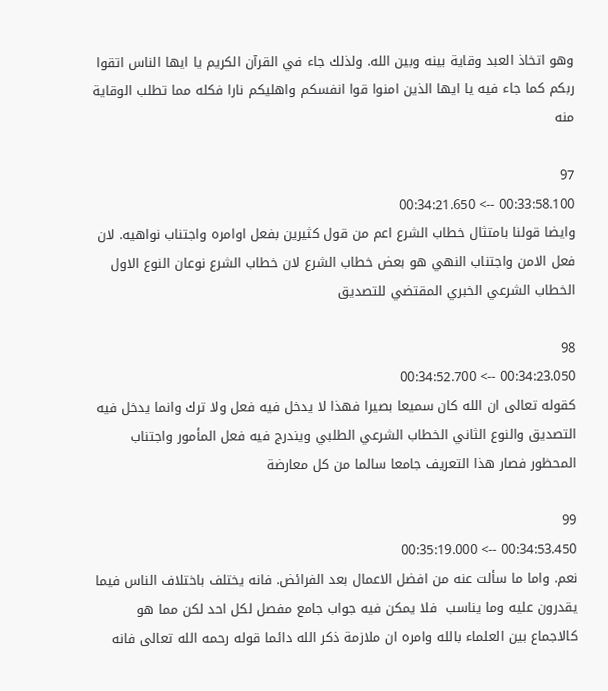وهو اتخاذ العبد وقاية بينه وبين الله. ولذلك جاء في القرآن الكريم يا ايها الناس اتقوا ربكم كما جاء فيه يا ايها الذين امنوا قوا انفسكم واهليكم نارا فكله مما تطلب الوقاية منه

97
00:33:58.100 --> 00:34:21.650
وايضا قولنا بامتثال خطاب الشرع اعم من قول كثيرين بفعل اوامره واجتناب نواهيه. لان فعل الامن واجتناب النهي هو بعض خطاب الشرع لان خطاب الشرع نوعان النوع الاول الخطاب الشرعي الخبري المقتضي للتصديق

98
00:34:23.050 --> 00:34:52.700
كقوله تعالى ان الله كان سميعا بصيرا فهذا لا يدخل فيه فعل ولا ترك وانما يدخل فيه التصديق والنوع الثاني الخطاب الشرعي الطلبي ويندرج فيه فعل المأمور واجتناب المحظور فصار هذا التعريف جامعا سالما من كل معارضة

99
00:34:53.450 --> 00:35:19.000
نعم. واما ما سألت عنه من افضل الاعمال بعد الفرائض. فانه يختلف باختلاف الناس فيما يقدرون عليه وما يناسب  فلا يمكن فيه جواب جامع مفصل لكل احد لكن مما هو كالاجماع بين العلماء بالله وامره ان ملازمة ذكر الله دائما قوله رحمه الله تعالى فانه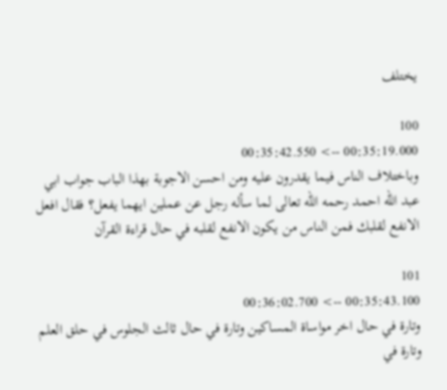يختلف

100
00:35:19.000 --> 00:35:42.550
وباختلاف الناس فيما يقدرون عليه ومن احسن الاجوبة بهذا الباب جواب ابي عبد الله احمد رحمه الله تعالى لما سأله رجل عن عملين ايهما يفعل؟ فقال افعل الانفع لقلبك فمن الناس من يكون الانفع لقلبه في حال قراءة القرآن

101
00:35:43.100 --> 00:36:02.700
وتارة في حال اخر مواساة المساكين وتارة في حال ثالث الجلوس في حلق العلم وتارة في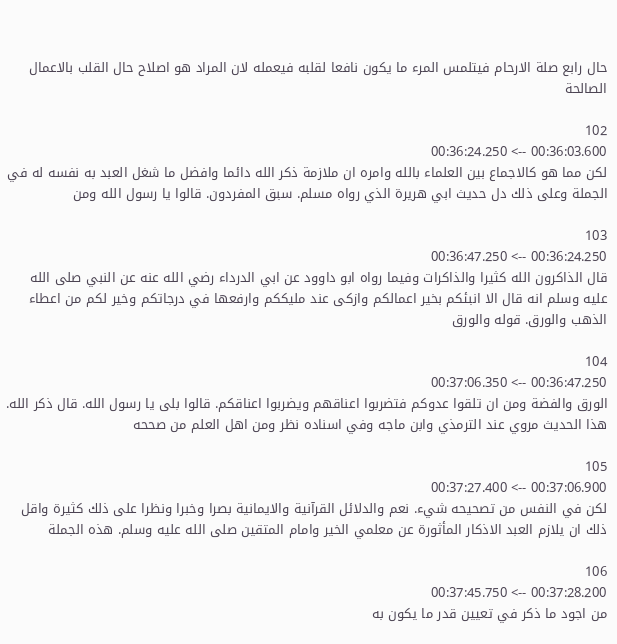حال رابع صلة الارحام فيتلمس المرء ما يكون نافعا لقلبه فيعمله لان المراد هو اصلاح حال القلب بالاعمال الصالحة

102
00:36:03.600 --> 00:36:24.250
لكن مما هو كالاجماع بين العلماء بالله وامره ان ملازمة ذكر الله دائما وافضل ما شغل العبد به نفسه له في الجملة وعلى ذلك دل حديث ابي هريرة الذي رواه مسلم. سبق المفردون. قالوا يا رسول الله ومن

103
00:36:24.250 --> 00:36:47.250
قال الذاكرون الله كثيرا والذاكرات وفيما رواه ابو داوود عن ابي الدرداء رضي الله عنه عن النبي صلى الله عليه وسلم انه قال الا انبئكم بخير اعمالكم وازكى عند مليككم وارفعها في درجاتكم وخير لكم من اعطاء الذهب والورق. قوله والورق

104
00:36:47.250 --> 00:37:06.350
الورق والفضة ومن ان تلقوا عدوكم فتضربوا اعناقهم ويضربوا اعناقكم. قالوا بلى يا رسول الله. قال ذكر الله. هذا الحديث مروي عند الترمذي وابن ماجه وفي اسناده نظر ومن اهل العلم من صححه

105
00:37:06.900 --> 00:37:27.400
لكن في النفس من تصحيحه شيء. نعم والدلائل القرآنية والايمانية بصرا وخبرا ونظرا على ذلك كثيرة واقل ذلك ان يلازم العبد الاذكار المأثورة عن معلمي الخير وامام المتقين صلى الله عليه وسلم. هذه الجملة

106
00:37:28.200 --> 00:37:45.750
من اجود ما ذكر في تعيين قدر ما يكون به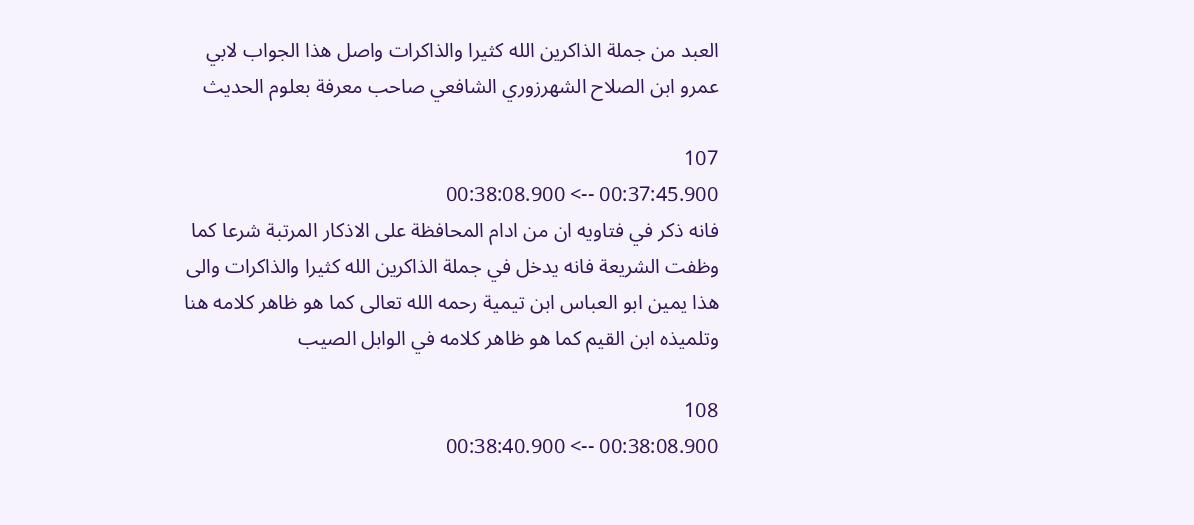العبد من جملة الذاكرين الله كثيرا والذاكرات واصل هذا الجواب لابي عمرو ابن الصلاح الشهرزوري الشافعي صاحب معرفة بعلوم الحديث

107
00:37:45.900 --> 00:38:08.900
فانه ذكر في فتاويه ان من ادام المحافظة على الاذكار المرتبة شرعا كما وظفت الشريعة فانه يدخل في جملة الذاكرين الله كثيرا والذاكرات والى هذا يمين ابو العباس ابن تيمية رحمه الله تعالى كما هو ظاهر كلامه هنا وتلميذه ابن القيم كما هو ظاهر كلامه في الوابل الصيب

108
00:38:08.900 --> 00:38:40.900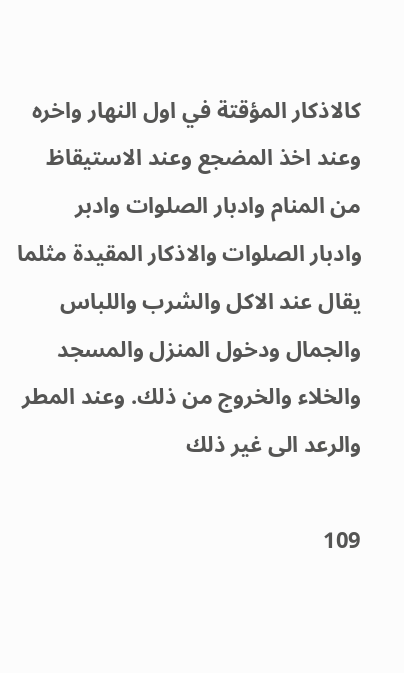كالاذكار المؤقتة في اول النهار واخره وعند اخذ المضجع وعند الاستيقاظ من المنام وادبار الصلوات وادبر  وادبار الصلوات والاذكار المقيدة مثلما يقال عند الاكل والشرب واللباس والجمال ودخول المنزل والمسجد والخلاء والخروج من ذلك. وعند المطر والرعد الى غير ذلك

109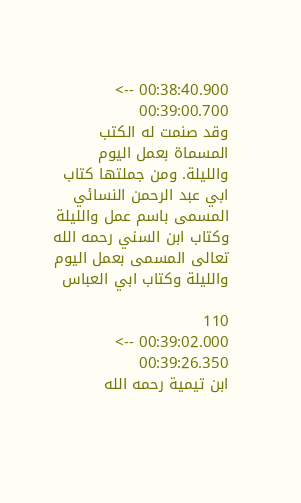00:38:40.900 --> 00:39:00.700
وقد صنمت له الكتب المسماة بعمل اليوم والليلة. ومن جملتها كتاب ابي عبد الرحمن النسائي المسمى باسم عمل والليلة وكتاب ابن السني رحمه الله تعالى المسمى بعمل اليوم والليلة وكتاب ابي العباس

110
00:39:02.000 --> 00:39:26.350
ابن تيمية رحمه الله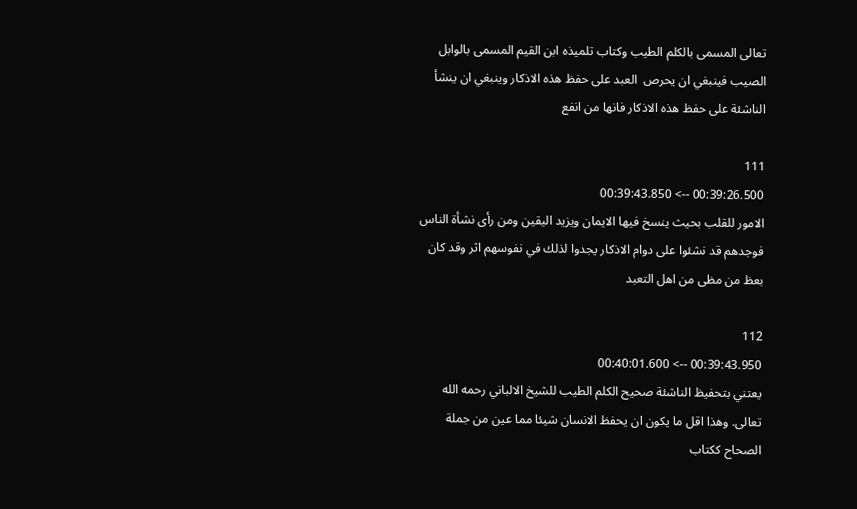تعالى المسمى بالكلم الطيب وكتاب تلميذه ابن القيم المسمى بالوابل الصيب فينبغي ان يحرص  العبد على حفظ هذه الاذكار وينبغي ان ينشأ الناشئة على حفظ هذه الاذكار فانها من انفع

111
00:39:26.500 --> 00:39:43.850
الامور للقلب بحيث ينسخ فيها الايمان ويزيد اليقين ومن رأى نشأة الناس فوجدهم قد نشئوا على دوام الاذكار يجدوا لذلك في نفوسهم اثر وقد كان بعظ من مظى من اهل التعبد

112
00:39:43.950 --> 00:40:01.600
يعتني بتحفيظ الناشئة صحيح الكلم الطيب للشيخ الالباني رحمه الله تعالى. وهذا اقل ما يكون ان يحفظ الانسان شيئا مما عين من جملة الصحاح ككتاب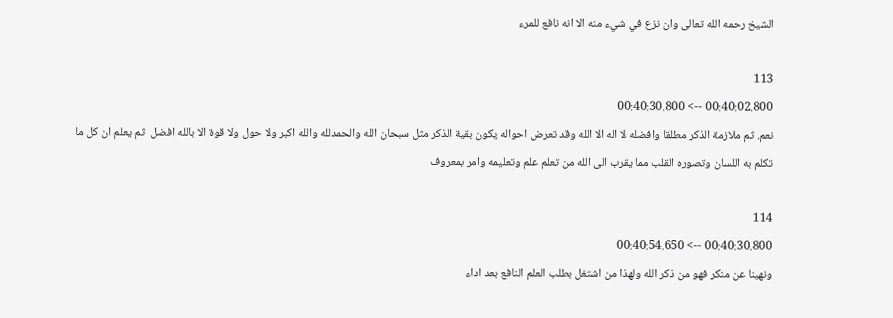الشيخ رحمه الله تعالى وان نزع في شيء منه الا انه نافع للمرء

113
00:40:02.800 --> 00:40:30.800
نعم. ثم ملازمة الذكر مطلقا وافضله لا اله الا الله وقد تعرض احواله يكون بقية الذكر مثل سبحان الله والحمدلله والله اكبر ولا حول ولا قوة الا بالله افضل  ثم يعلم ان كل ما تكلم به اللسان وتصوره القلب مما يقرب الى الله من تعلم علم وتعليمه وامر بمعروف

114
00:40:30.800 --> 00:40:54.650
ونهينا عن منكر فهو من ذكر الله ولهذا من اشتغل بطلب العلم النافع بعد اداء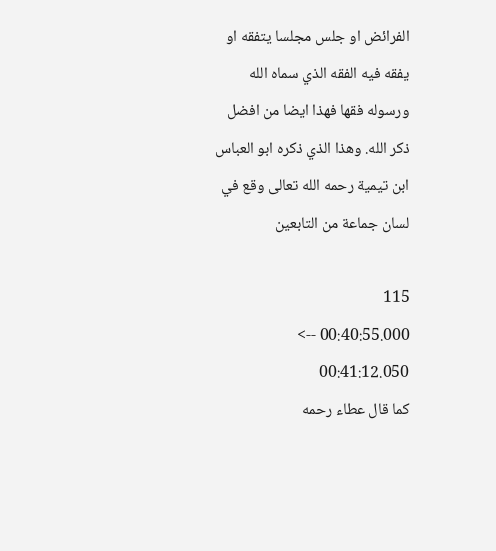الفرائض او جلس مجلسا يتفقه او يفقه فيه الفقه الذي سماه الله ورسوله فقها فهذا ايضا من افضل ذكر الله. وهذا الذي ذكره ابو العباس ابن تيمية رحمه الله تعالى وقع في لسان جماعة من التابعين

115
00:40:55.000 --> 00:41:12.050
كما قال عطاء رحمه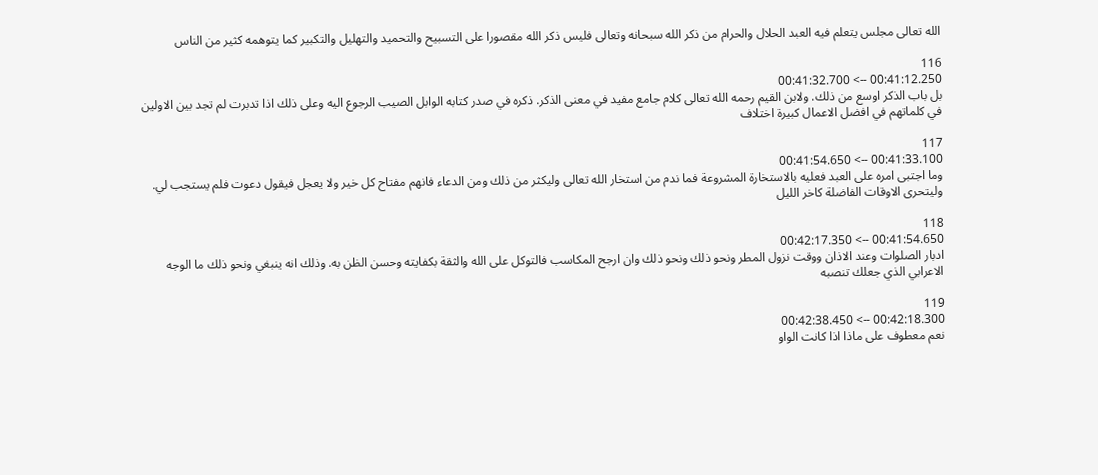الله تعالى مجلس يتعلم فيه العبد الحلال والحرام من ذكر الله سبحانه وتعالى فليس ذكر الله مقصورا على التسبيح والتحميد والتهليل والتكبير كما يتوهمه كثير من الناس

116
00:41:12.250 --> 00:41:32.700
بل باب الذكر اوسع من ذلك. ولابن القيم رحمه الله تعالى كلام جامع مفيد في معنى الذكر. ذكره في صدر كتابه الوابل الصيب الرجوع اليه وعلى ذلك اذا تدبرت لم تجد بين الاولين في كلماتهم في افضل الاعمال كبيرة اختلاف

117
00:41:33.100 --> 00:41:54.650
وما اجتبى امره على العبد فعليه بالاستخارة المشروعة فما ندم من استخار الله تعالى وليكثر من ذلك ومن الدعاء فانهم مفتاح كل خير ولا يعجل فيقول دعوت فلم يستجب لي. وليتحرى الاوقات الفاضلة كاخر الليل

118
00:41:54.650 --> 00:42:17.350
ادبار الصلوات وعند الاذان ووقت نزول المطر ونحو ذلك ونحو ذلك وان ارجح المكاسب فالتوكل على الله والثقة بكفايته وحسن الظن به. وذلك انه ينبغي ونحو ذلك ما الوجه الاعرابي الذي جعلك تنصبه

119
00:42:18.300 --> 00:42:38.450
نعم معطوف على ماذا اذا كانت الواو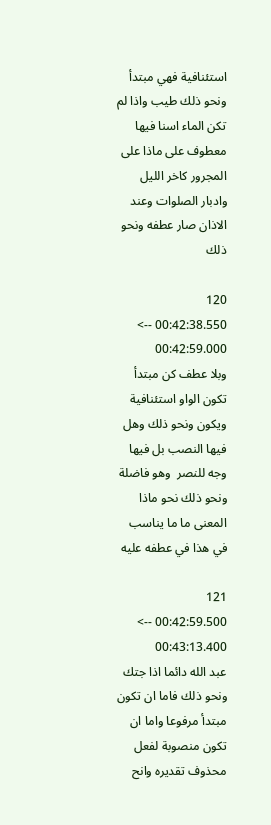استئنافية فهي مبتدأ ونحو ذلك طيب واذا لم تكن الماء اسنا فيها معطوف على ماذا على المجرور كاخر الليل وادبار الصلوات وعند الاذان صار عطفه ونحو ذلك

120
00:42:38.550 --> 00:42:59.000
وبلا عطف كن مبتدأ تكون الواو استئنافية ويكون ونحو ذلك وهل فيها النصب بل فيها وجه للنصر  وهو فاضلة ونحو ذلك نحو ماذا المعنى ما ما يناسب في هذا في عطفه عليه

121
00:42:59.500 --> 00:43:13.400
عبد الله دائما اذا جتك ونحو ذلك فاما ان تكون مبتدأ مرفوعا واما ان تكون منصوبة لفعل محذوف تقديره وانح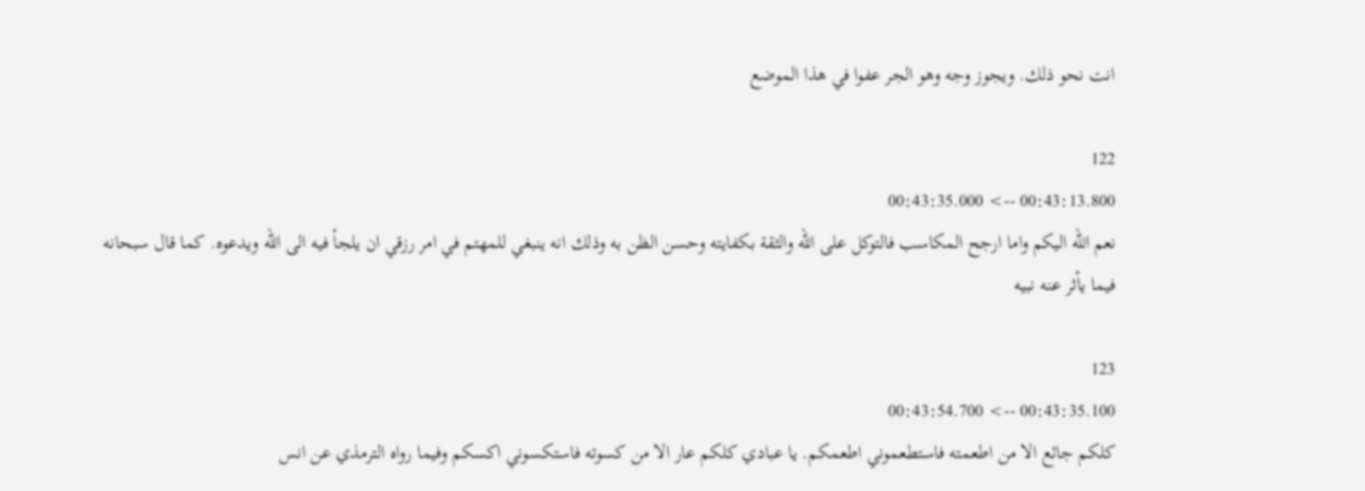انت نحو ذلك. ويجوز وجه وهو الجر عفوا في هذا الموضع

122
00:43:13.800 --> 00:43:35.000
نعم الله اليكم واما ارجح المكاسب فالتوكل على الله والثقة بكفايته وحسن الظن به وذلك انه ينبغي للمهتم في امر رزقي ان يلجأ فيه الى الله ويدعوه. كما قال سبحانه فيما يأثر عنه نبيه

123
00:43:35.100 --> 00:43:54.700
كلكم جائع الا من اطعمته فاستطعموني اطعمكم. يا عبادي كلكم عار الا من كسوته فاستكسوني اكسكم وفيما رواه الترمذي عن انس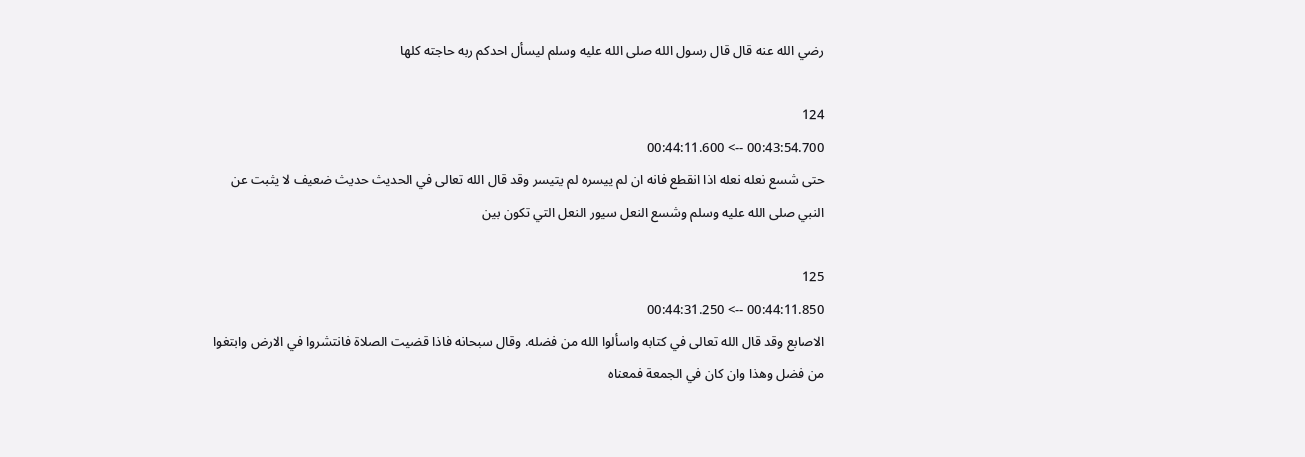رضي الله عنه قال قال رسول الله صلى الله عليه وسلم ليسأل احدكم ربه حاجته كلها

124
00:43:54.700 --> 00:44:11.600
حتى شسع نعله نعله اذا انقطع فانه ان لم ييسره لم يتيسر وقد قال الله تعالى في الحديث حديث ضعيف لا يثبت عن النبي صلى الله عليه وسلم وشسع النعل سيور النعل التي تكون بين

125
00:44:11.850 --> 00:44:31.250
الاصابع وقد قال الله تعالى في كتابه واسألوا الله من فضله. وقال سبحانه فاذا قضيت الصلاة فانتشروا في الارض وابتغوا من فضل وهذا وان كان في الجمعة فمعناه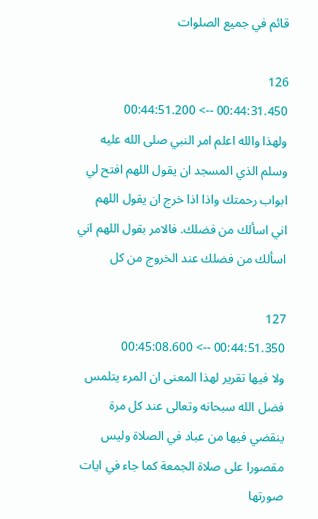قائم في جميع الصلوات

126
00:44:31.450 --> 00:44:51.200
ولهذا والله اعلم امر النبي صلى الله عليه وسلم الذي المسجد ان يقول اللهم افتح لي ابواب رحمتك واذا اذا خرج ان يقول اللهم اني اسألك من فضلك. فالامر بقول اللهم اني اسألك من فضلك عند الخروج من كل

127
00:44:51.350 --> 00:45:08.600
ولا فيها تقرير لهذا المعنى ان المرء يتلمس فضل الله سبحانه وتعالى عند كل مرة ينقضي فيها من عباد في الصلاة وليس مقصورا على صلاة الجمعة كما جاء في ايات صورتها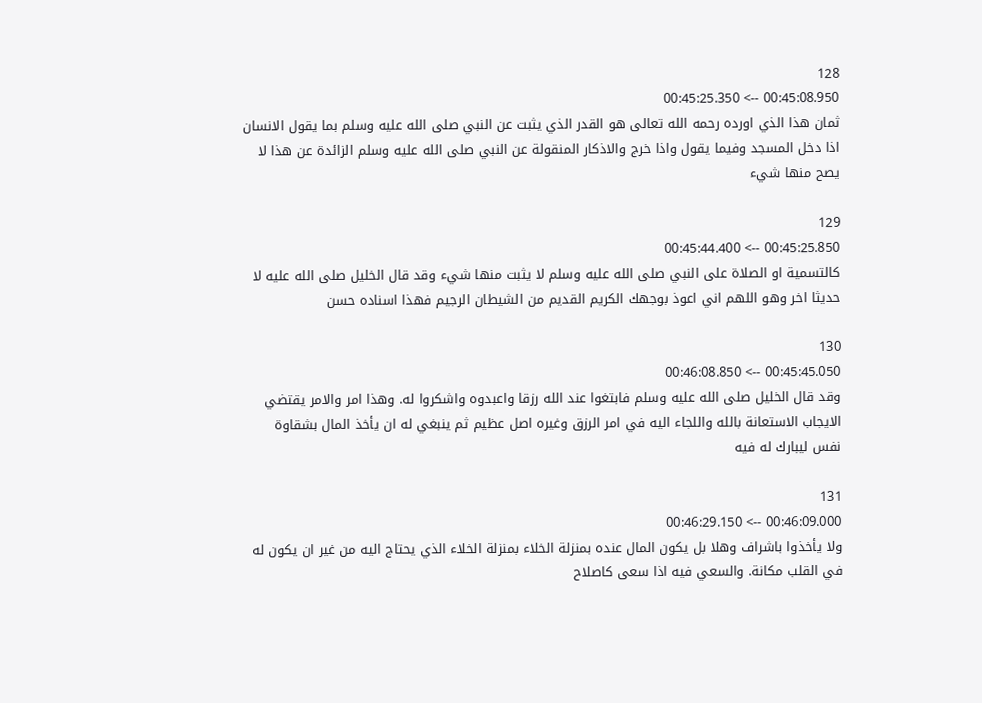128
00:45:08.950 --> 00:45:25.350
ثمان هذا الذي اورده رحمه الله تعالى هو القدر الذي يثبت عن النبي صلى الله عليه وسلم بما يقول الانسان اذا دخل المسجد وفيما يقول واذا خرج والاذكار المنقولة عن النبي صلى الله عليه وسلم الزائدة عن هذا لا يصح منها شيء

129
00:45:25.850 --> 00:45:44.400
كالتسمية او الصلاة على النبي صلى الله عليه وسلم لا يثبت منها شيء وقد قال الخليل صلى الله عليه لا حديثا اخر وهو اللهم اني اعوذ بوجهك الكريم القديم من الشيطان الرجيم فهذا اسناده حسن

130
00:45:45.050 --> 00:46:08.850
وقد قال الخليل صلى الله عليه وسلم فابتغوا عند الله رزقا واعبدوه واشكروا له. وهذا امر والامر يقتضي الايجاب الاستعانة بالله واللجاء اليه في امر الرزق وغيره اصل عظيم ثم ينبغي له ان يأخذ المال بشقاوة نفس ليبارك له فيه

131
00:46:09.000 --> 00:46:29.150
ولا يأخذوا باشراف وهلا بل يكون المال عنده بمنزلة الخلاء بمنزلة الخلاء الذي يحتاج اليه من غير ان يكون له في القلب مكانة. والسعي فيه اذا سعى كاصلاح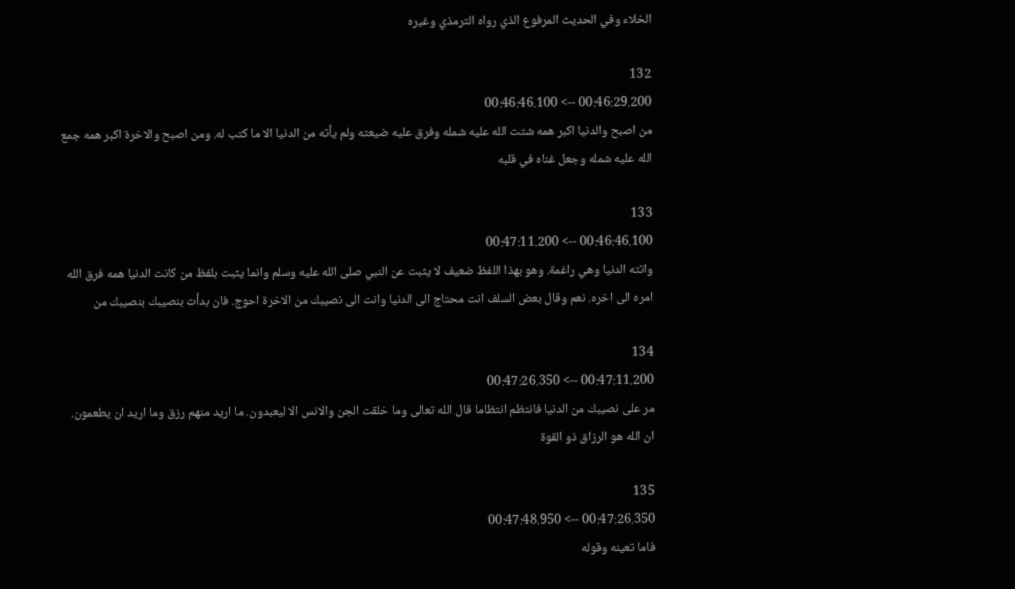الخلاء وفي الحديث المرفوع الذي رواه الترمذي وغيره

132
00:46:29.200 --> 00:46:46.100
من اصبح والدنيا اكبر همه شتت الله عليه شمله وفرق عليه ضيعته ولم يأته من الدنيا الا ما كتب له. ومن اصبح والاخرة اكبر همه جمع الله عليه شمله وجعل غناه في قلبه

133
00:46:46.100 --> 00:47:11.200
واتته الدنيا وهي راغمة. وهو بهذا اللفظ ضعيف لا يثبت عن النبي صلى الله عليه وسلم وانما يثبت بلفظ من كانت الدنيا همه فرق الله امره الى اخره. نعم وقال بعض السلف انت محتاج الى الدنيا وانت الى نصيبك من الاخرة احوج. فان بدأت بنصيبك بنصيبك من

134
00:47:11.200 --> 00:47:26.350
مر على نصيبك من الدنيا فانتظم انتظاما قال الله تعالى وما خلقت الجن والانس الا ليعبدون. ما اريد منهم رزق وما اريد ان يطعمون. ان الله هو الرزاق ذو القوة

135
00:47:26.350 --> 00:47:48.950
فاما تعينه وقوله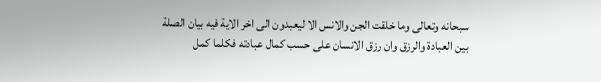سبحانه وتعالى وما خلقت الجن والانس الا ليعبدون الى اخر الاية فيه بيان الصلة بين العبادة والرزق وان رزق الانسان على حسب كمال عبادته فكلما كمل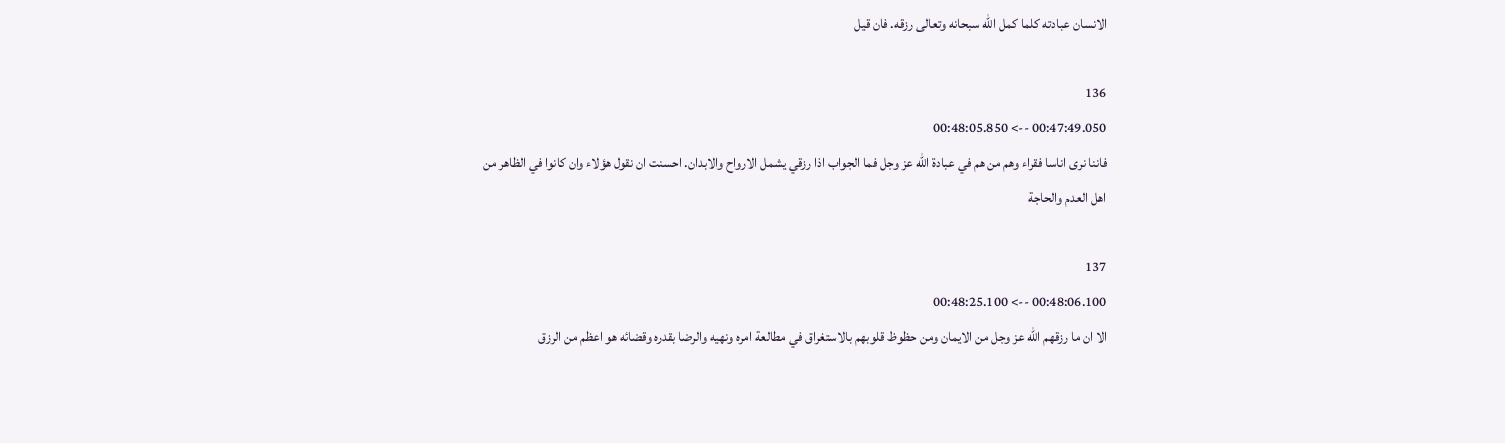الانسان عبادته كلما كمل الله سبحانه وتعالى رزقه. فان قيل

136
00:47:49.050 --> 00:48:05.850
فاننا نرى اناسا فقراء وهم من هم في عبادة الله عز وجل فما الجواب اذا رزقي يشمل الارواح والابدان. احسنت ان نقول هؤلاء وان كانوا في الظاهر من اهل العدم والحاجة

137
00:48:06.100 --> 00:48:25.100
الا ان ما رزقهم الله عز وجل من الايمان ومن حظوظ قلوبهم بالاستغراق في مطالعة امره ونهيه والرضا بقدره وقضائه هو اعظم من الرزق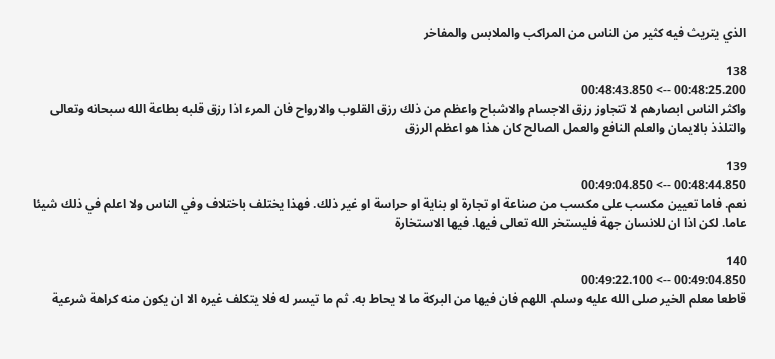الذي يتريث فيه كثير من الناس من المراكب والملابس والمفاخر

138
00:48:25.200 --> 00:48:43.850
واكثر الناس ابصارهم لا تتجاوز رزق الاجسام والاشباح واعظم من ذلك رزق القلوب والارواح فان المرء اذا رزق قلبه بطاعة الله سبحانه وتعالى والتلذذ بالايمان والعلم النافع والعمل الصالح كان هذا هو اعظم الرزق

139
00:48:44.850 --> 00:49:04.850
نعم. فاما تعيين مكسب على مكسب من صناعة او تجارة او بناية او حراسة او غير ذلك. فهذا يختلف باختلاف وفي الناس ولا اعلم في ذلك شيئا عاما. لكن اذا ان للانسان جهة فليستخر الله تعالى فيها. فيها الاستخارة

140
00:49:04.850 --> 00:49:22.100
قاطعا معلم الخير صلى الله عليه وسلم. اللهم فان فيها من البركة ما لا يحاط به. ثم ما تيسر له فلا يتكلف غيره الا ان يكون منه كراهة شرعية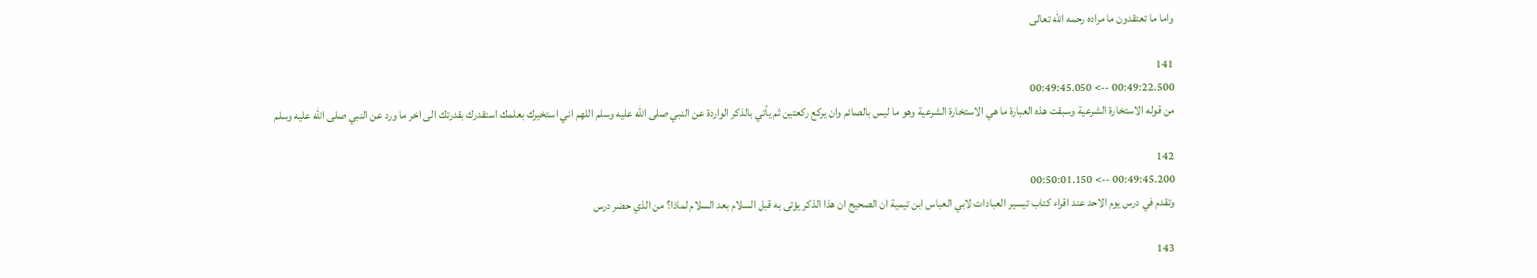واما ما تعتقدون ما مراده رحمه الله تعالى

141
00:49:22.500 --> 00:49:45.050
من قوله الاستخارة الشرعية وسبقت هذه العبارة ما هي الاستخارة الشرعية وهو ما ليس بالصائم وان يركع ركعتين ثم يأتي بالذكر الواردة عن النبي صلى الله عليه وسلم اللهم اني استخيرك بعلمك استقدرك بقدرتك الى اخر ما ورد عن النبي صلى الله عليه وسلم

142
00:49:45.200 --> 00:50:01.150
وتقدم في درس يوم الاحد عند اقراء كتاب تيسير العبادات لابي العباس ابن تيمية ان الصحيح ان هذا الذكر يؤتى به قبل السلام بعد السلام لماذا؟ من الذي حضر درس

143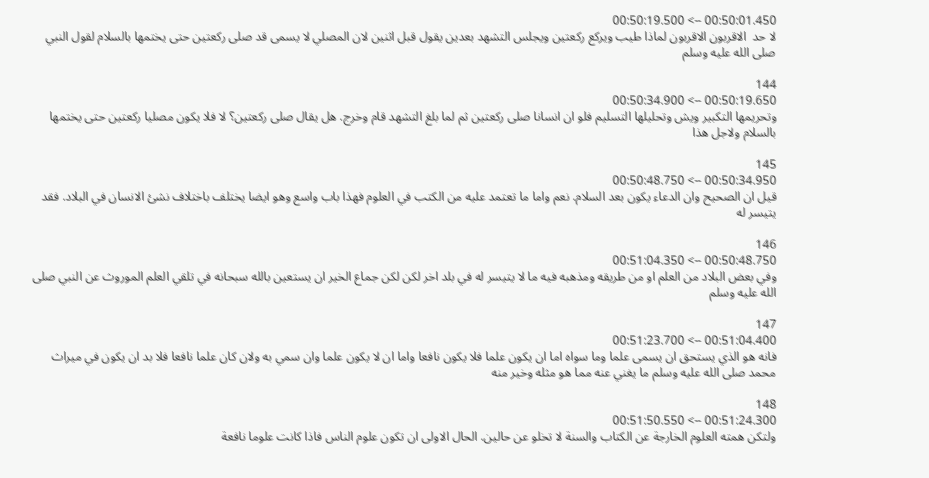00:50:01.450 --> 00:50:19.500
لا حد  الاقربون الاقربون لماذا طيب ويركع ركعتين ويجلس التشهد بعدين يقول قبل اثنين لان المصلي لا يسمى قد صلى ركعتين حتى يختمها بالسلام لقول النبي صلى الله عليه وسلم

144
00:50:19.650 --> 00:50:34.900
وتحريمها التكبير ويش وتحليلها التسليم فلو ان انسانا صلى ركعتين ثم لما بلغ التشهد قام وخرج. هل يقال صلى ركعتين؟ لا فلا يكون مصليا ركعتين حتى يختمها بالسلام ولاجل هذا

145
00:50:34.950 --> 00:50:48.750
قيل ان الصحيح وان الدعاء يكون بعد السلام. نعم واما ما تعتمد عليه من الكتب في العلوم فهذا باب واسع وهو ايضا يختلف باختلاف نشئ الانسان في البلاد. فقد يتيسر له

146
00:50:48.750 --> 00:51:04.350
وفي بعض البلاد من العلم او من طريقه ومذهبه فيه ما لا يتيسر له في بلد اخر لكن لكن جماع الخير ان يستعين بالله سبحانه في تلقي العلم الموروث عن النبي صلى الله عليه وسلم

147
00:51:04.400 --> 00:51:23.700
فانه هو الذي يستحق ان يسمى علما وما سواه اما ان يكون علما فلا يكون نافعا واما ان لا يكون علما وان سمي به ولان كان علما نافعا فلا بد ان يكون في ميراث محمد صلى الله عليه وسلم ما يغني عنه مما هو مثله وخير منه

148
00:51:24.300 --> 00:51:50.550
ولتكن همته العلوم الخارجة عن الكتاب والسنة لا تخلو عن حالين. الحال الاولى ان تكون علوم الناس فاذا كانت علوما نافعة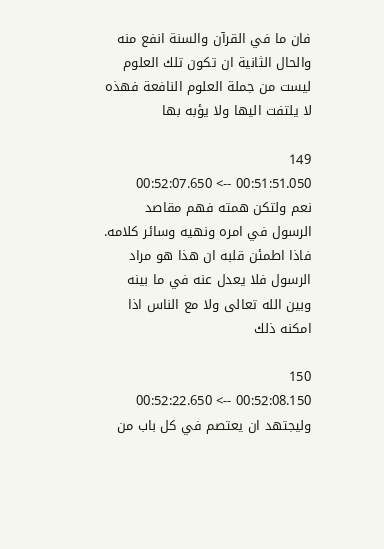فان ما في القرآن والسنة انفع منه والحال الثانية ان تكون تلك العلوم ليست من جملة العلوم النافعة فهذه لا يلتفت اليها ولا يؤبه بها

149
00:51:51.050 --> 00:52:07.650
نعم ولتكن همته فهم مقاصد الرسول في امره ونهيه وسائر كلامه. فاذا اطمئن قلبه ان هذا هو مراد الرسول فلا يعدل عنه في ما بينه وبين الله تعالى ولا مع الناس اذا امكنه ذلك

150
00:52:08.150 --> 00:52:22.650
وليجتهد ان يعتصم في كل باب من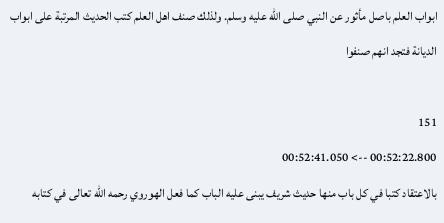ابواب العلم باصل مأثور عن النبي صلى الله عليه وسلم. ولذلك صنف اهل العلم كتب الحديث المرتبة على ابواب الديانة فتجد انهم صنفوا

151
00:52:22.800 --> 00:52:41.050
بالاعتقاد كتبا في كل باب منها حديث شريف يبنى عليه الباب كما فعل الهوروي رحمه الله تعالى في كتابه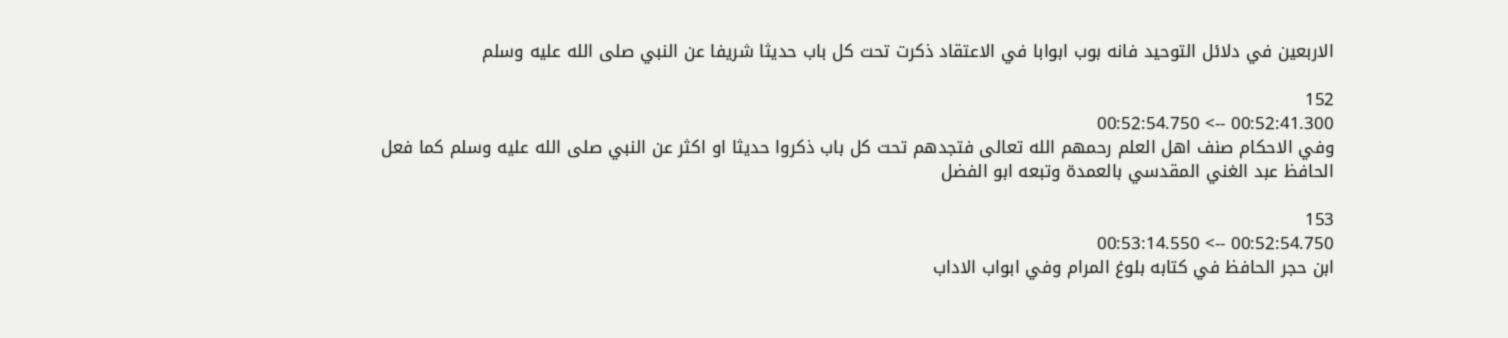الاربعين في دلائل التوحيد فانه بوب ابوابا في الاعتقاد ذكرت تحت كل باب حديثا شريفا عن النبي صلى الله عليه وسلم

152
00:52:41.300 --> 00:52:54.750
وفي الاحكام صنف اهل العلم رحمهم الله تعالى فتجدهم تحت كل باب ذكروا حديثا او اكثر عن النبي صلى الله عليه وسلم كما فعل الحافظ عبد الغني المقدسي بالعمدة وتبعه ابو الفضل

153
00:52:54.750 --> 00:53:14.550
ابن حجر الحافظ في كتابه بلوغ المرام وفي ابواب الاداب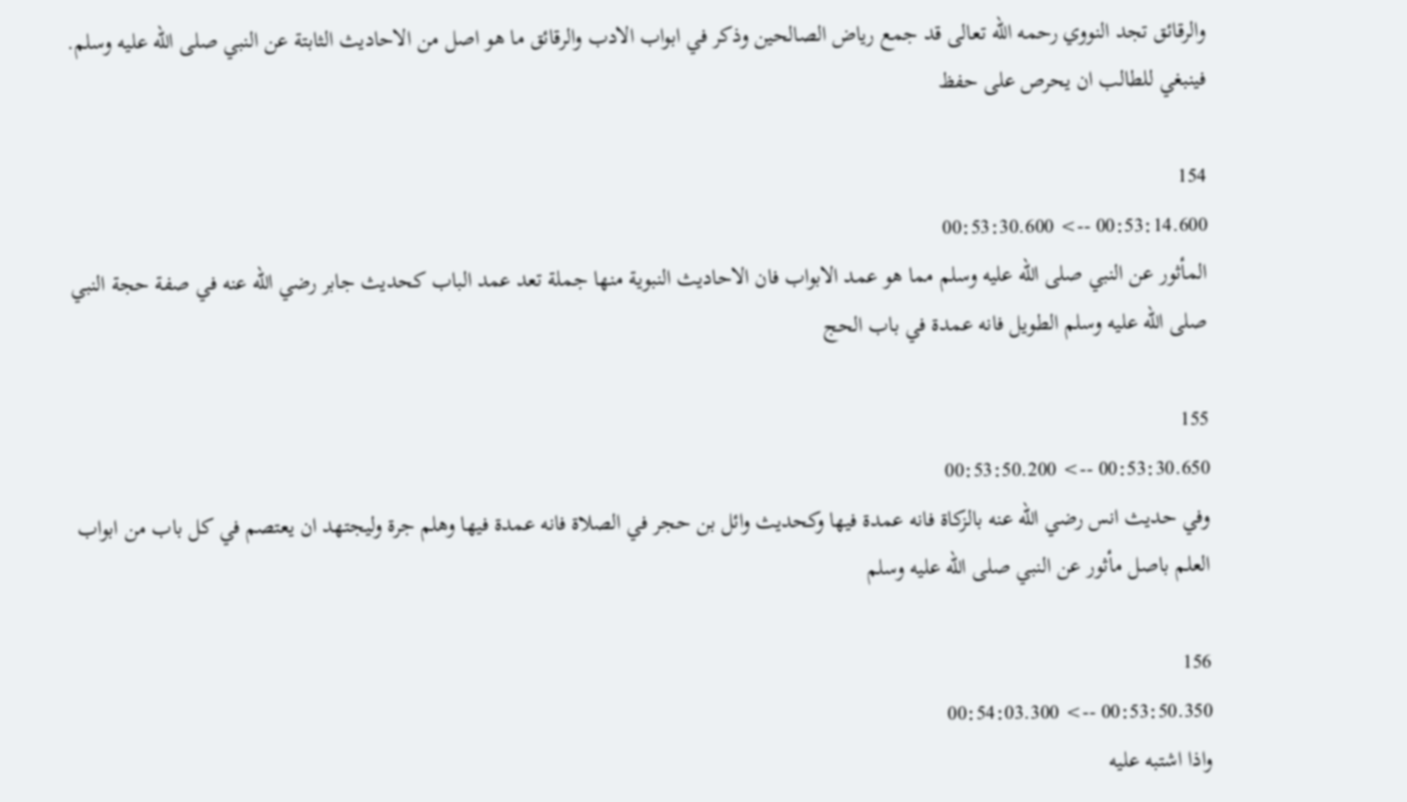والرقائق تجد النووي رحمه الله تعالى قد جمع رياض الصالحين وذكر في ابواب الادب والرقائق ما هو اصل من الاحاديث الثابتة عن النبي صلى الله عليه وسلم. فينبغي للطالب ان يحرص على حفظ

154
00:53:14.600 --> 00:53:30.600
المأثور عن النبي صلى الله عليه وسلم مما هو عمد الابواب فان الاحاديث النبوية منها جملة تعد عمد الباب كحديث جابر رضي الله عنه في صفة حجة النبي صلى الله عليه وسلم الطويل فانه عمدة في باب الحج

155
00:53:30.650 --> 00:53:50.200
وفي حديث انس رضي الله عنه بالزكاة فانه عمدة فيها وكحديث وائل بن حجر في الصلاة فانه عمدة فيها وهلم جرة وليجتهد ان يعتصم في كل باب من ابواب العلم باصل مأثور عن النبي صلى الله عليه وسلم

156
00:53:50.350 --> 00:54:03.300
واذا اشتبه عليه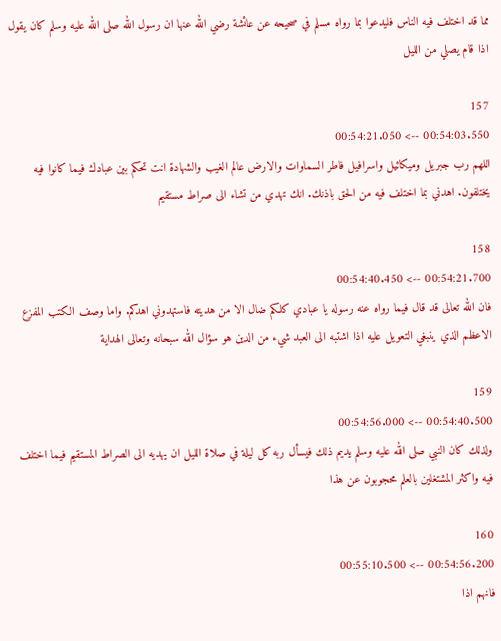مما قد اختلف فيه الناس فليدعوا بما رواه مسلم في صحيحه عن عائشة رضي الله عنها ان رسول الله صلى الله عليه وسلم كان يقول اذا قام يصلي من الليل

157
00:54:03.550 --> 00:54:21.050
اللهم رب جبريل وميكائيل واسرافيل فاطر السماوات والارض عالم الغيب والشهادة انت تحكم بين عبادك فيما كانوا فيه يختلفون. اهدني بما اختلف فيه من الحق باذنك. انك تهدي من تشاء الى صراط مستقيم

158
00:54:21.700 --> 00:54:40.450
فان الله تعالى قد قال فيما رواه عنه رسوله يا عبادي كلكم ضال الا من هديته فاستهدوني اهدكم. واما وصف الكتب المفزع الاعظم الذي ينبغي التعويل عليه اذا اشتبه الى العبد شيء من الدين هو سؤال الله سبحانه وتعالى الهداية

159
00:54:40.500 --> 00:54:56.000
ولذلك كان النبي صلى الله عليه وسلم يديم ذلك فيسأل ربه كل ليلة في صلاة الليل ان يهديه الى الصراط المستقيم فيما اختلف فيه واكثر المشتغلين بالعلم محجوبون عن هذا

160
00:54:56.200 --> 00:55:10.500
فانهم اذا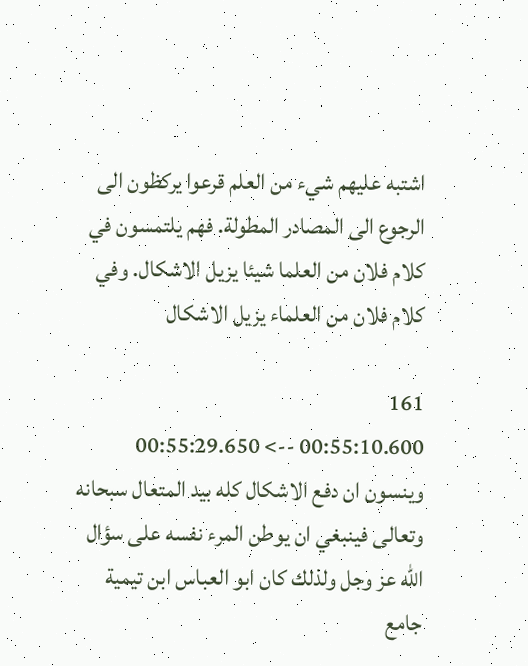اشتبه عليهم شيء من العلم قرعوا يركظون الى الرجوع الى المصادر المطولة. فهم يلتمسون في كلام فلان من العلما شيئا يزيل الاشكال. وفي كلام فلان من العلماء يزيل الاشكال

161
00:55:10.600 --> 00:55:29.650
وينسون ان دفع الاشكال كله بيد المتعال سبحانه وتعالى فينبغي ان يوطن المرء نفسه على سؤال الله عز وجل ولذلك كان ابو العباس ابن تيمية جامع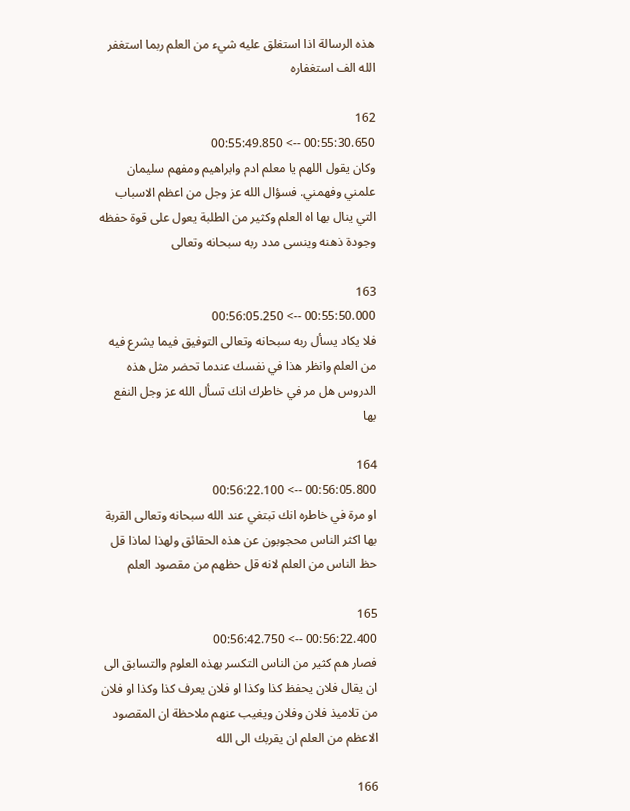هذه الرسالة اذا استغلق عليه شيء من العلم ربما استغفر الله الف استغفاره

162
00:55:30.650 --> 00:55:49.850
وكان يقول اللهم يا معلم ادم وابراهيم ومفهم سليمان علمني وفهمني. فسؤال الله عز وجل من اعظم الاسباب التي ينال بها اه العلم وكثير من الطلبة يعول على قوة حفظه وجودة ذهنه وينسى مدد ربه سبحانه وتعالى

163
00:55:50.000 --> 00:56:05.250
فلا يكاد يسأل ربه سبحانه وتعالى التوفيق فيما يشرع فيه من العلم وانظر هذا في نفسك عندما تحضر مثل هذه الدروس هل مر في خاطرك انك تسأل الله عز وجل النفع بها

164
00:56:05.800 --> 00:56:22.100
او مرة في خاطره انك تبتغي عند الله سبحانه وتعالى القربة بها اكثر الناس محجوبون عن هذه الحقائق ولهذا لماذا قل حظ الناس من العلم لانه قل حظهم من مقصود العلم

165
00:56:22.400 --> 00:56:42.750
فصار هم كثير من الناس التكسر بهذه العلوم والتسابق الى ان يقال فلان يحفظ كذا وكذا او فلان يعرف كذا وكذا او فلان من تلاميذ فلان وفلان ويغيب عنهم ملاحظة ان المقصود الاعظم من العلم ان يقربك الى الله

166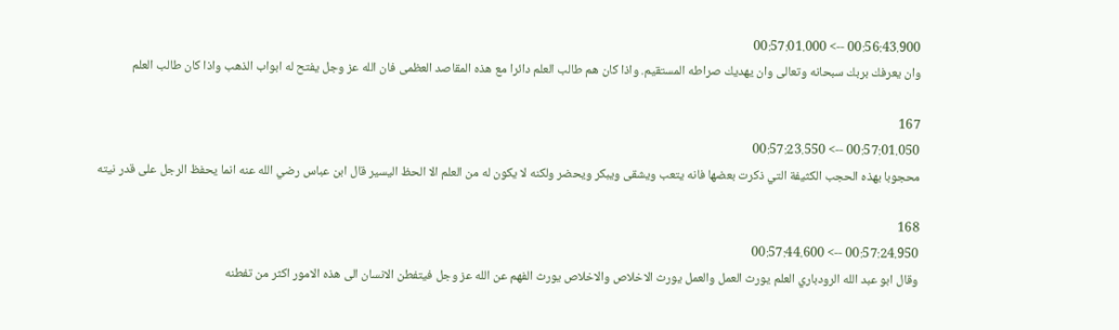00:56:43.900 --> 00:57:01.000
وان يعرفك بربك سبحانه وتعالى وان يهديك صراطه المستقيم. واذا كان هم طالب العلم دائرا مع هذه المقاصد العظمى فان الله عز وجل يفتح له ابواب الذهب واذا كان طالب العلم

167
00:57:01.050 --> 00:57:23.550
محجوبا بهذه الحجب الكثيفة التي ذكرت بعضها فانه يتعب ويشقى ويبكر ويحضر ولكنه لا يكون له من العلم الا الحظ اليسير قال ابن عباس رضي الله عنه انما يحفظ الرجل على قدر نيته

168
00:57:24.950 --> 00:57:44.600
وقال ابو عبد الله الرودباري العلم يورث العمل والعمل يورث الاخلاص والاخلاص يورث الفهم عن الله عز وجل فيتفطن الانسان الى هذه الامور اكثر من تفطنه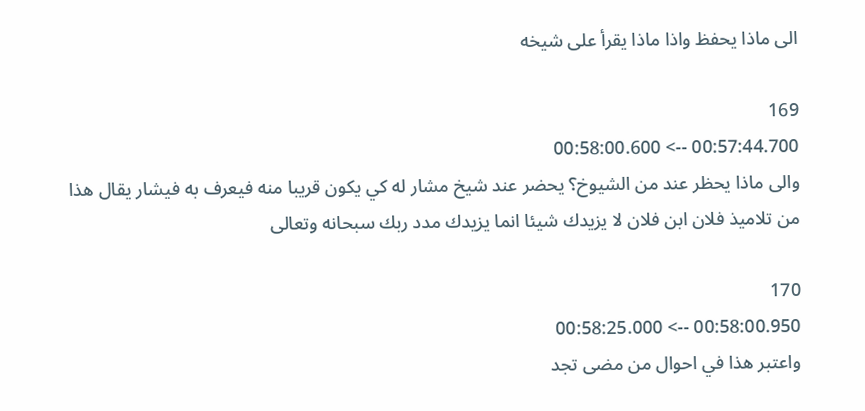الى ماذا يحفظ واذا ماذا يقرأ على شيخه

169
00:57:44.700 --> 00:58:00.600
والى ماذا يحظر عند من الشيوخ؟ يحضر عند شيخ مشار له كي يكون قريبا منه فيعرف به فيشار يقال هذا من تلاميذ فلان ابن فلان لا يزيدك شيئا انما يزيدك مدد ربك سبحانه وتعالى

170
00:58:00.950 --> 00:58:25.000
واعتبر هذا في احوال من مضى تجد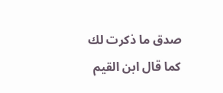صدق ما ذكرت لك كما قال ابن القيم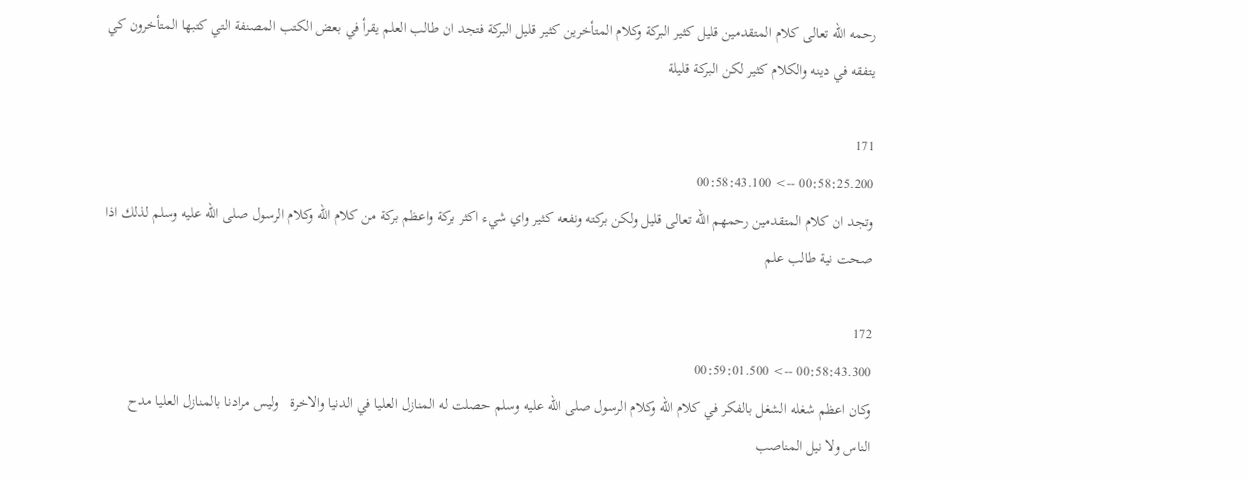رحمه الله تعالى كلام المتقدمين قليل كثير البركة وكلام المتأخرين كثير قليل البركة فتجد ان طالب العلم يقرأ في بعض الكتب المصنفة التي كتبها المتأخرون كي يتفقه في دينه والكلام كثير لكن البركة قليلة

171
00:58:25.200 --> 00:58:43.100
وتجد ان كلام المتقدمين رحمهم الله تعالى قليل ولكن بركته ونفعه كثير واي شيء اكثر بركة واعظم بركة من كلام الله وكلام الرسول صلى الله عليه وسلم لذلك اذا صحت نية طالب علم

172
00:58:43.300 --> 00:59:01.500
وكان اعظم شغله الشغل بالفكر في كلام الله وكلام الرسول صلى الله عليه وسلم حصلت له المنازل العليا في الدنيا والاخرة   وليس مرادنا بالمنازل العليا مدح الناس ولا نيل المناصب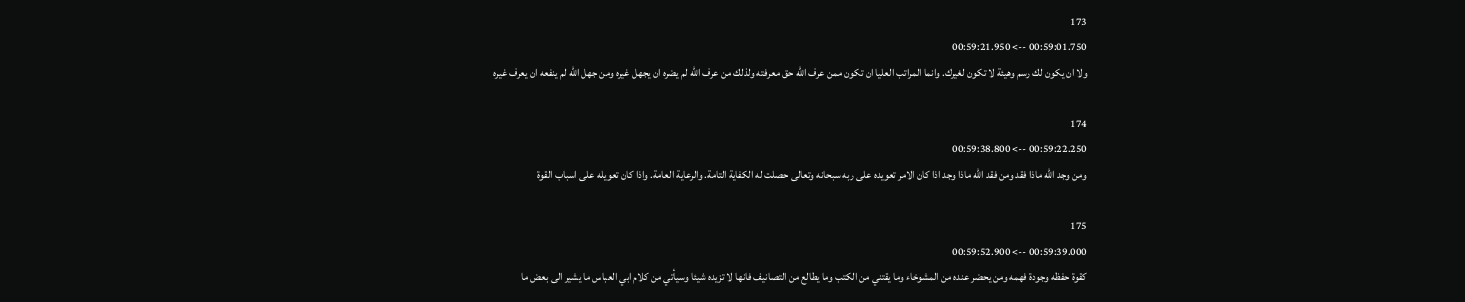173
00:59:01.750 --> 00:59:21.950
ولا ان يكون لك رسم وهيئة لا تكون لغيرك. وانما المراتب العليا ان تكون ممن عرف الله حق معرفته ولذلك من عرف الله لم يضره ان يجهل غيره ومن جهل الله لم ينفعه ان يعرف غيره

174
00:59:22.250 --> 00:59:38.800
ومن وجد الله ماذا فقد ومن فقد الله ماذا وجد اذا كان الامر تعويده على ربه سبحانه وتعالى حصلت له الكفاية التامة. والرعاية العامة. واذا كان تعويله على اسباب القوة

175
00:59:39.000 --> 00:59:52.900
كقوة حفظه وجودة فهمه ومن يحضر عنده من المشوخاء وما يقتني من الكتب وما يطالع من التصانيف فانها لا تزيده شيئا وسيأتي من كلام ابي العباس ما يشير الى بعض ما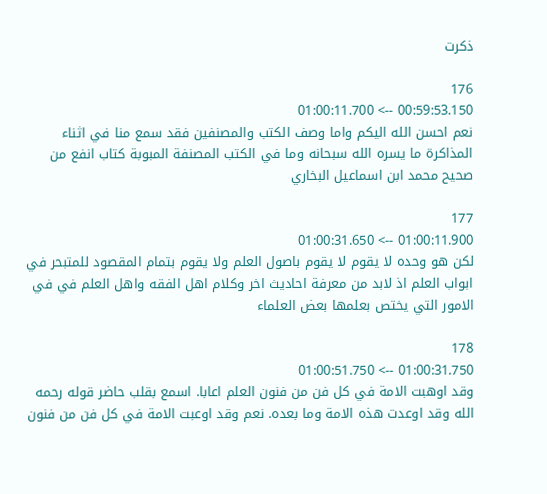ذكرت

176
00:59:53.150 --> 01:00:11.700
نعم احسن الله اليكم واما وصف الكتب والمصنفين فقد سمع منا في اثناء المذاكرة ما يسره الله سبحانه وما في الكتب المصنفة المبوبة كتاب انفع من صحيح محمد ابن اسماعيل البخاري

177
01:00:11.900 --> 01:00:31.650
لكن هو وحده لا يقوم لا يقوم باصول العلم ولا يقوم بتمام المقصود للمتبحر في ابواب العلم اذ لابد من معرفة احاديث اخر وكلام اهل الفقه واهل العلم في في الامور التي يختص بعلمها بعض العلماء

178
01:00:31.750 --> 01:00:51.750
وقد اوهبت الامة في كل فن من فنون العلم اعابا. اسمع بقلب حاضر قوله رحمه الله وقد اوعدت هذه الامة وما بعده. نعم وقد اوعبت الامة في كل فن من فنون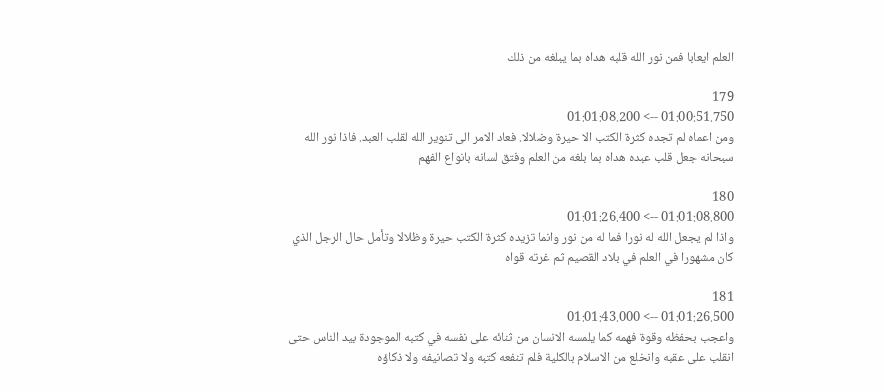العلم ايعابا فمن نور الله قلبه هداه بما يبلغه من ذلك

179
01:00:51.750 --> 01:01:08.200
ومن اعماه لم تجده كثرة الكتب الا حيرة وضلالا. فعاد الامر الى تنوير الله لقلب العبد. فاذا نور الله سبحانه جعل قلب عبده هداه بما بلغه من العلم وفتق لسانه بانواع الفهم

180
01:01:08.800 --> 01:01:26.400
واذا لم يجعل الله له نورا فما له من نور وانما تزيده كثرة الكتب حيرة وظلالا وتأمل حال الرجل الذي كان مشهورا في العلم في بلاد القصيم ثم غرته قواه

181
01:01:26.500 --> 01:01:43.000
واعجب بحفظه وقوة فهمه كما يلمسه الانسان من ثنائه على نفسه في كتبه الموجودة بيد الناس حتى انقلب على عقبه وانخلع من الاسلام بالكلية فلم تنفعه كتبه ولا تصانيفه ولا ذكاؤه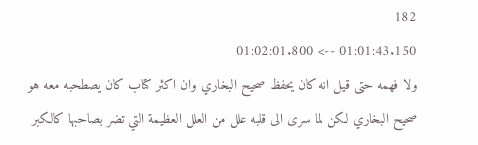182
01:01:43.150 --> 01:02:01.800
ولا فهمه حتى قيل انه كان يحفظ صحيح البخاري وان اكثر كتاب كان يصطحبه معه هو صحيح البخاري لكن لما سرى الى قلبه علل من العلل العظيمة التي تضر بصاحبها كالكبر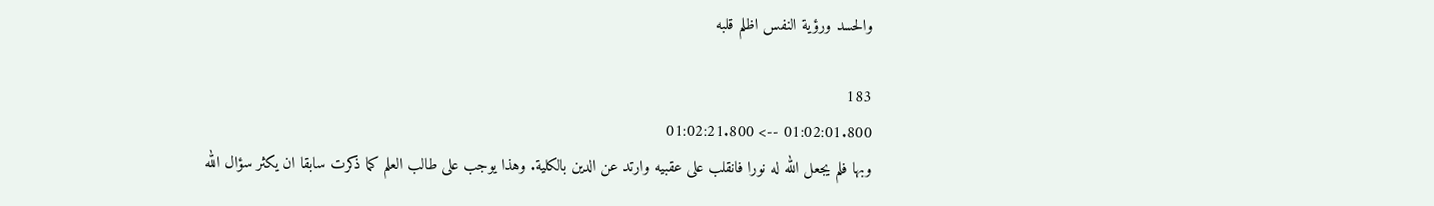والحسد ورؤية النفس اظلم قلبه

183
01:02:01.800 --> 01:02:21.800
وبها فلم يجعل الله له نورا فانقلب على عقبيه وارتد عن الدين بالكلية. وهذا يوجب على طالب العلم كما ذكرت سابقا ان يكثر سؤال الله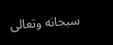سبحانه وتعالى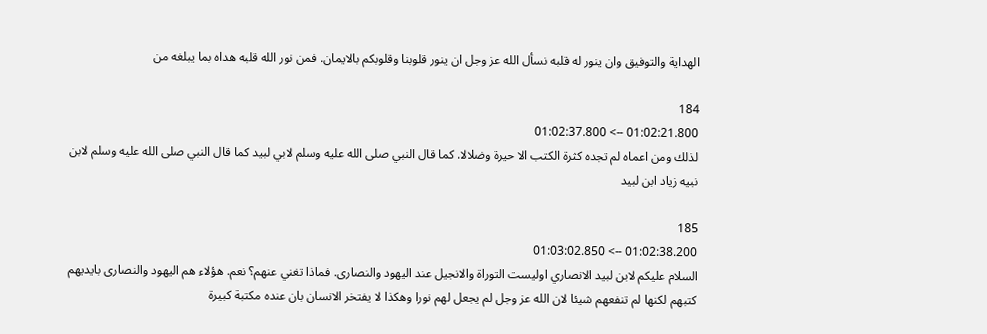الهداية والتوفيق وان ينور له قلبه نسأل الله عز وجل ان ينور قلوبنا وقلوبكم بالايمان. فمن نور الله قلبه هداه بما يبلغه من

184
01:02:21.800 --> 01:02:37.800
لذلك ومن اعماه لم تجده كثرة الكتب الا حيرة وضلالا. كما قال النبي صلى الله عليه وسلم لابي لبيد كما قال النبي صلى الله عليه وسلم لابن نبيه زياد ابن لبيد

185
01:02:38.200 --> 01:03:02.850
السلام عليكم لابن لبيد الانصاري اوليست التوراة والانجيل عند اليهود والنصارى. فماذا تغني عنهم؟ نعم. هؤلاء هم اليهود والنصارى بايديهم كتبهم لكنها لم تنفعهم شيئا لان الله عز وجل لم يجعل لهم نورا وهكذا لا يفتخر الانسان بان عنده مكتبة كبيرة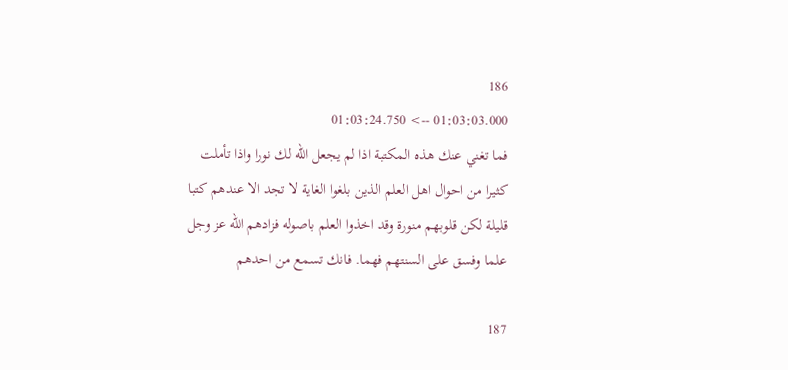186
01:03:03.000 --> 01:03:24.750
فما تغني عنك هذه المكتبة اذا لم يجعل الله لك نورا واذا تأملت كثيرا من احوال اهل العلم الذين بلغوا الغاية لا تجد الا عندهم كتبا قليلة لكن قلوبهم منورة وقد اخذوا العلم باصوله فزادهم الله عز وجل علما وفسق على السنتهم فهما. فانك تسمع من احدهم

187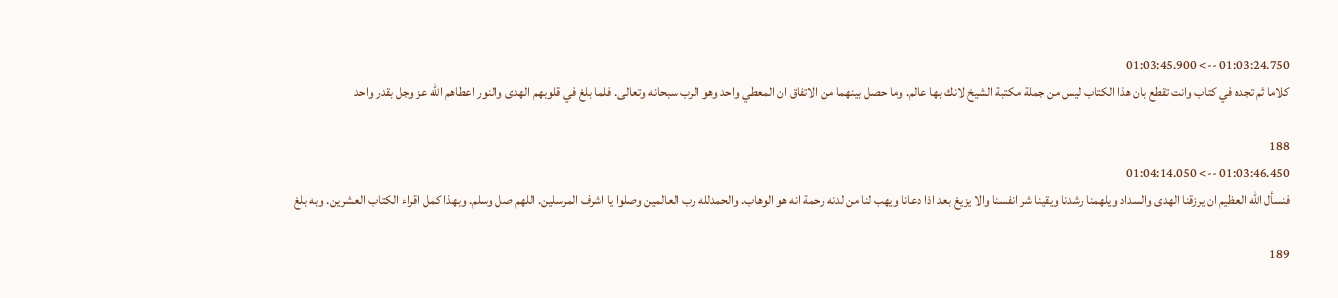01:03:24.750 --> 01:03:45.900
كلاما ثم تجده في كتاب وانت تقطع بان هذا الكتاب ليس من جملة مكتبة الشيخ لانك بها عالم. وما حصل بينهما من الاتفاق ان المعطي واحد وهو الرب سبحانه وتعالى. فلما بلغ في قلوبهم الهدى والنور اعطاهم الله عز وجل بقدر واحد

188
01:03:46.450 --> 01:04:14.050
فنسأل الله العظيم ان يرزقنا الهدى والسداد ويلهمنا رشدنا ويقينا شر انفسنا والا يزيغ بعد اذا دعانا ويهب لنا من لدنه رحمة انه هو الوهاب. والحمدلله رب العالمين وصلوا يا اشرف المرسلين. اللهم صل وسلم. وبهذا كمل اقراء الكتاب العشرين. وبه بلغ

189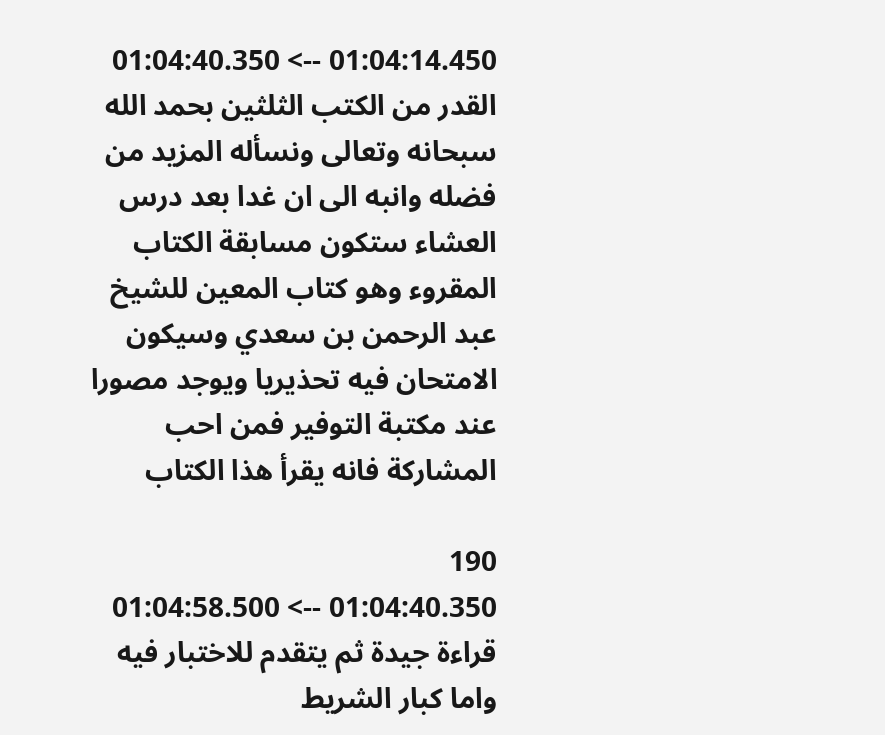01:04:14.450 --> 01:04:40.350
القدر من الكتب الثلثين بحمد الله سبحانه وتعالى ونسأله المزيد من فضله وانبه الى ان غدا بعد درس العشاء ستكون مسابقة الكتاب المقروء وهو كتاب المعين للشيخ عبد الرحمن بن سعدي وسيكون الامتحان فيه تحذيريا ويوجد مصورا عند مكتبة التوفير فمن احب المشاركة فانه يقرأ هذا الكتاب

190
01:04:40.350 --> 01:04:58.500
قراءة جيدة ثم يتقدم للاختبار فيه واما كبار الشريط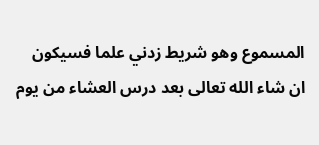المسموع وهو شريط زدني علما فسيكون ان شاء الله تعالى بعد درس العشاء من يوم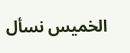الخميس نسأل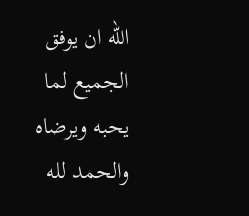الله ان يوفق الجميع لما يحبه ويرضاه والحمد لله